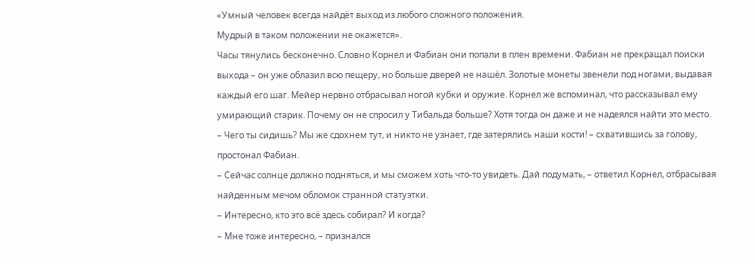«Умный человек всегда найдёт выход из любого сложного положения.
Мудрый в таком положении не окажется».
Часы тянулись бесконечно. Словно Корнел и Фабиан они попали в плен времени. Фабиан не прекращал поиски выхода – он уже облазил всю пещеру, но больше дверей не нашёл. Золотые монеты звенели под ногами, выдавая каждый его шаг. Мейер нервно отбрасывал ногой кубки и оружие. Корнел же вспоминал, что рассказывал ему умирающий старик. Почему он не спросил у Тибальда больше? Хотя тогда он даже и не надеялся найти это место.
– Чего ты сидишь? Мы же сдохнем тут, и никто не узнает, где затерялись наши кости! – схватившись за голову, простонал Фабиан.
– Сейчас солнце должно подняться, и мы сможем хоть что-то увидеть. Дай подумать, – ответил Корнел, отбрасывая найденным мечом обломок странной статуэтки.
– Интересно, кто это всё здесь собирал? И когда?
– Мне тоже интересно, – признался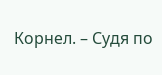Корнел. – Судя по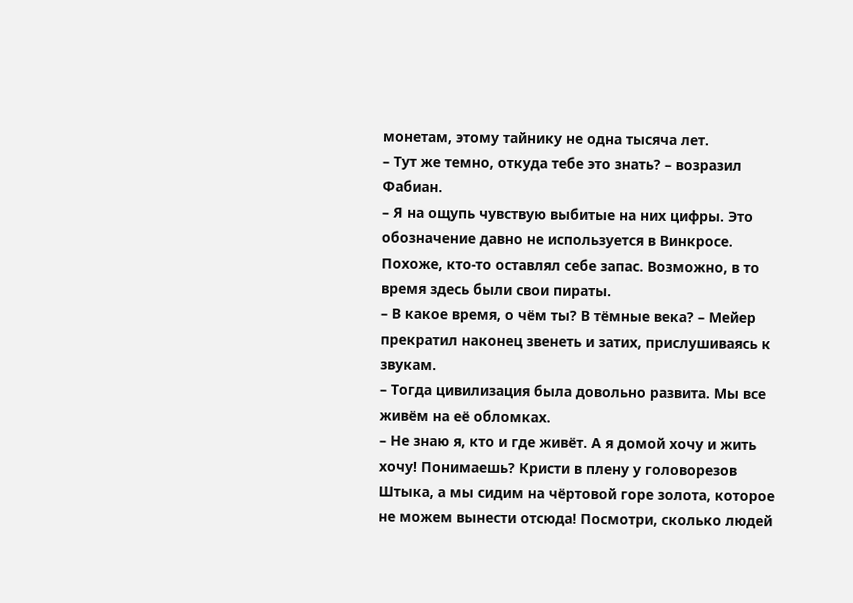монетам, этому тайнику не одна тысяча лет.
– Тут же темно, откуда тебе это знать? – возразил Фабиан.
– Я на ощупь чувствую выбитые на них цифры. Это обозначение давно не используется в Винкросе. Похоже, кто-то оставлял себе запас. Возможно, в то время здесь были свои пираты.
– В какое время, о чём ты? В тёмные века? – Мейер прекратил наконец звенеть и затих, прислушиваясь к звукам.
– Тогда цивилизация была довольно развита. Мы все живём на её обломках.
– Не знаю я, кто и где живёт. А я домой хочу и жить хочу! Понимаешь? Кристи в плену у головорезов Штыка, а мы сидим на чёртовой горе золота, которое не можем вынести отсюда! Посмотри, сколько людей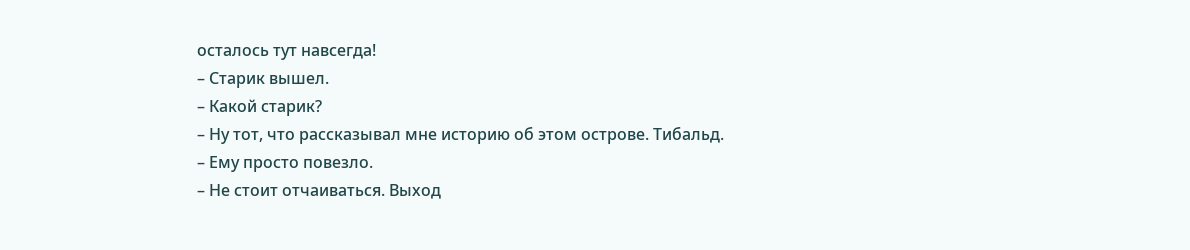осталось тут навсегда!
– Старик вышел.
– Какой старик?
– Ну тот, что рассказывал мне историю об этом острове. Тибальд.
– Ему просто повезло.
– Не стоит отчаиваться. Выход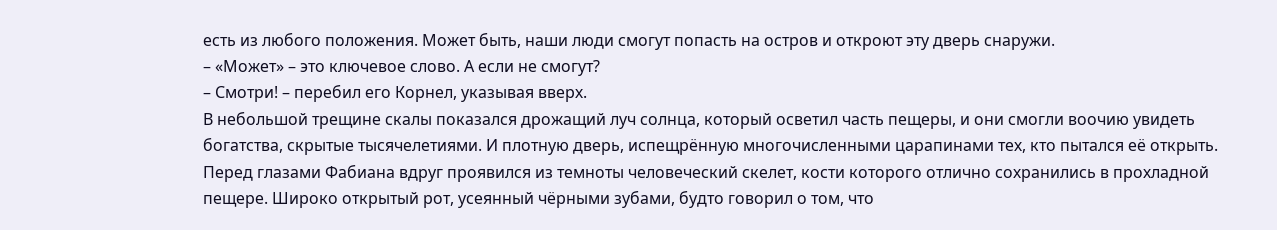есть из любого положения. Может быть, наши люди смогут попасть на остров и откроют эту дверь снаружи.
– «Может» – это ключевое слово. А если не смогут?
– Смотри! – перебил его Корнел, указывая вверх.
В небольшой трещине скалы показался дрожащий луч солнца, который осветил часть пещеры, и они смогли воочию увидеть богатства, скрытые тысячелетиями. И плотную дверь, испещрённую многочисленными царапинами тех, кто пытался её открыть.
Перед глазами Фабиана вдруг проявился из темноты человеческий скелет, кости которого отлично сохранились в прохладной пещере. Широко открытый рот, усеянный чёрными зубами, будто говорил о том, что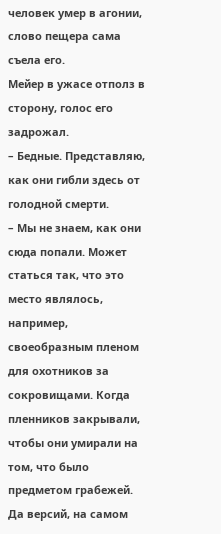человек умер в агонии, слово пещера сама съела его.
Мейер в ужасе отполз в сторону, голос его задрожал.
– Бедные. Представляю, как они гибли здесь от голодной смерти.
– Мы не знаем, как они сюда попали. Может статься так, что это место являлось, например, своеобразным пленом для охотников за сокровищами. Когда пленников закрывали, чтобы они умирали на том, что было предметом грабежей. Да версий, на самом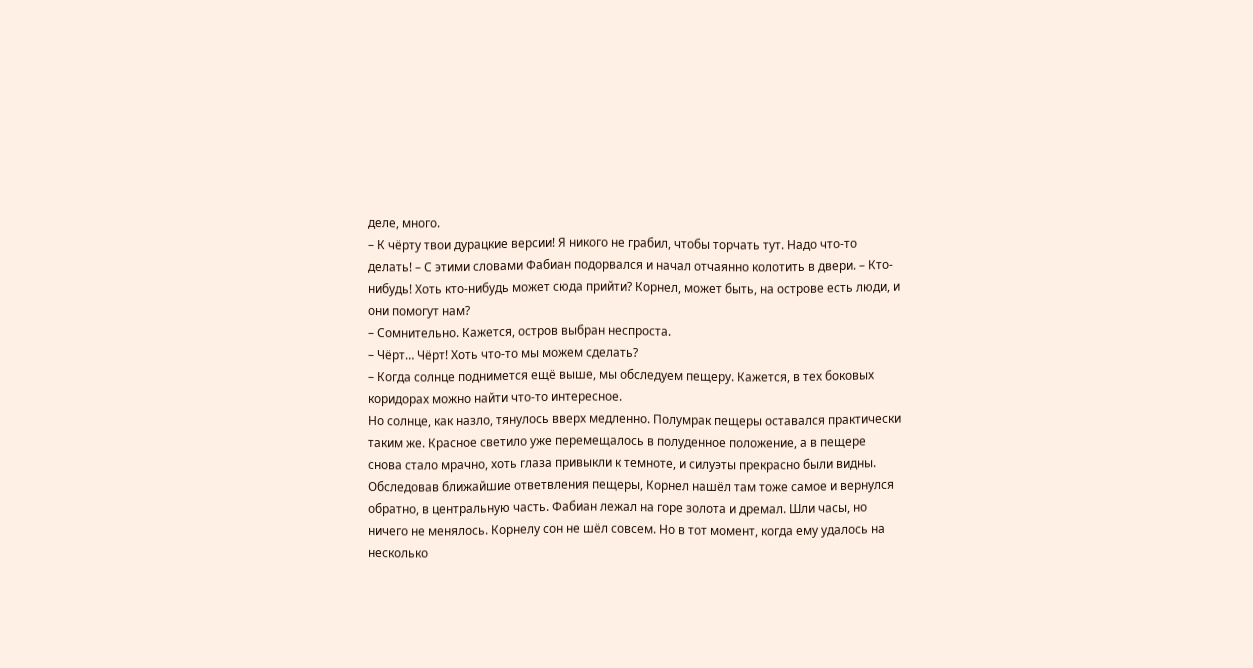деле, много.
– К чёрту твои дурацкие версии! Я никого не грабил, чтобы торчать тут. Надо что-то делать! – С этими словами Фабиан подорвался и начал отчаянно колотить в двери. – Кто-нибудь! Хоть кто-нибудь может сюда прийти? Корнел, может быть, на острове есть люди, и они помогут нам?
– Сомнительно. Кажется, остров выбран неспроста.
– Чёрт… Чёрт! Хоть что-то мы можем сделать?
– Когда солнце поднимется ещё выше, мы обследуем пещеру. Кажется, в тех боковых коридорах можно найти что-то интересное.
Но солнце, как назло, тянулось вверх медленно. Полумрак пещеры оставался практически таким же. Красное светило уже перемещалось в полуденное положение, а в пещере снова стало мрачно, хоть глаза привыкли к темноте, и силуэты прекрасно были видны.
Обследовав ближайшие ответвления пещеры, Корнел нашёл там тоже самое и вернулся обратно, в центральную часть. Фабиан лежал на горе золота и дремал. Шли часы, но ничего не менялось. Корнелу сон не шёл совсем. Но в тот момент, когда ему удалось на несколько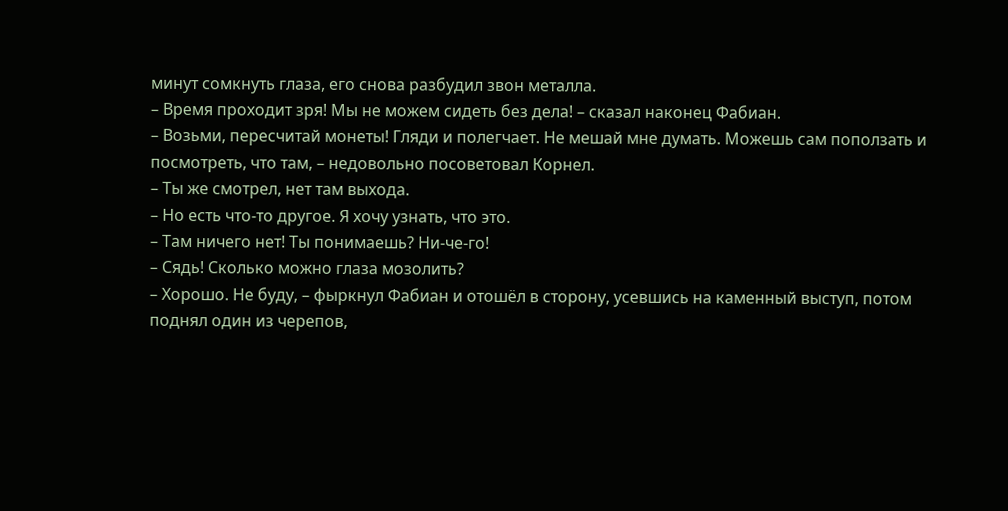минут сомкнуть глаза, его снова разбудил звон металла.
– Время проходит зря! Мы не можем сидеть без дела! – сказал наконец Фабиан.
– Возьми, пересчитай монеты! Гляди и полегчает. Не мешай мне думать. Можешь сам поползать и посмотреть, что там, – недовольно посоветовал Корнел.
– Ты же смотрел, нет там выхода.
– Но есть что-то другое. Я хочу узнать, что это.
– Там ничего нет! Ты понимаешь? Ни-че-го!
– Сядь! Сколько можно глаза мозолить?
– Хорошо. Не буду, – фыркнул Фабиан и отошёл в сторону, усевшись на каменный выступ, потом поднял один из черепов,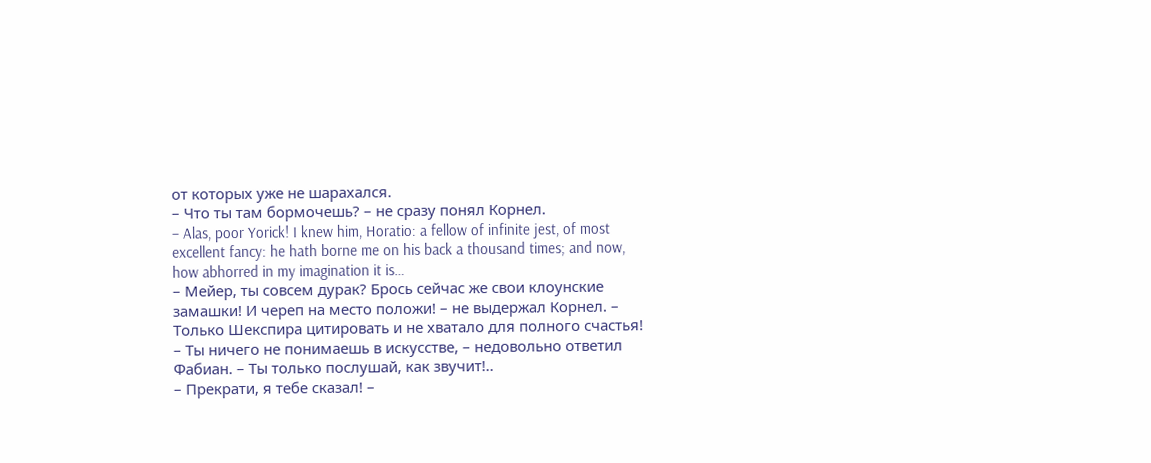от которых уже не шарахался.
– Что ты там бормочешь? – не сразу понял Корнел.
– Alas, poor Yorick! I knew him, Horatio: a fellow of infinite jest, of most excellent fancy: he hath borne me on his back a thousand times; and now, how abhorred in my imagination it is…
– Мейер, ты совсем дурак? Брось сейчас же свои клоунские замашки! И череп на место положи! – не выдержал Корнел. – Только Шекспира цитировать и не хватало для полного счастья!
– Ты ничего не понимаешь в искусстве, – недовольно ответил Фабиан. – Ты только послушай, как звучит!..
– Прекрати, я тебе сказал! –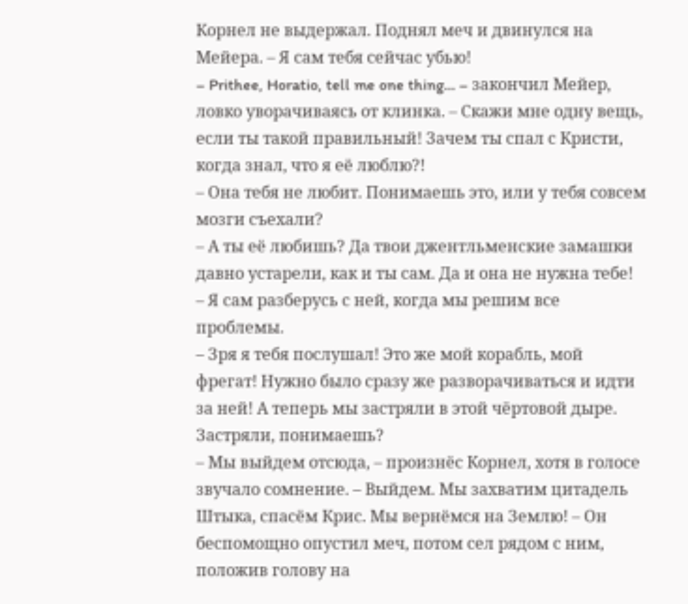Корнел не выдержал. Поднял меч и двинулся на Мейера. – Я сам тебя сейчас убью!
– Prithee, Horatio, tell me one thing… – закончил Мейер, ловко уворачиваясь от клинка. – Скажи мне одну вещь, если ты такой правильный! Зачем ты спал с Кристи, когда знал, что я её люблю?!
– Она тебя не любит. Понимаешь это, или у тебя совсем мозги съехали?
– А ты её любишь? Да твои джентльменские замашки давно устарели, как и ты сам. Да и она не нужна тебе!
– Я сам разберусь с ней, когда мы решим все проблемы.
– Зря я тебя послушал! Это же мой корабль, мой фрегат! Нужно было сразу же разворачиваться и идти за ней! А теперь мы застряли в этой чёртовой дыре. Застряли, понимаешь?
– Мы выйдем отсюда, – произнёс Корнел, хотя в голосе звучало сомнение. – Выйдем. Мы захватим цитадель Штыка, спасём Крис. Мы вернёмся на Землю! – Он беспомощно опустил меч, потом сел рядом с ним, положив голову на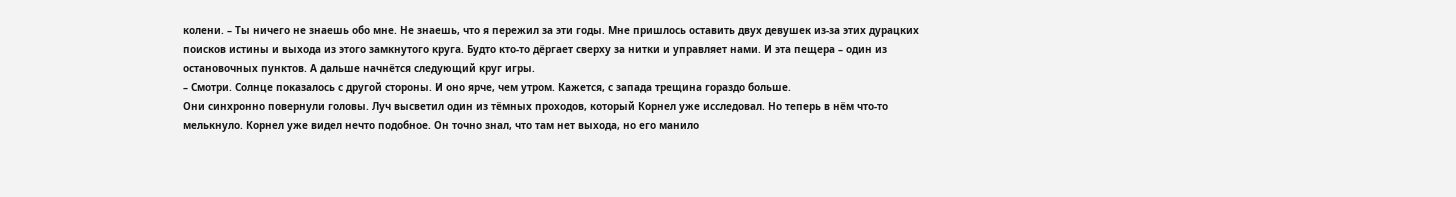колени. – Ты ничего не знаешь обо мне. Не знаешь, что я пережил за эти годы. Мне пришлось оставить двух девушек из-за этих дурацких поисков истины и выхода из этого замкнутого круга. Будто кто-то дёргает сверху за нитки и управляет нами. И эта пещера – один из остановочных пунктов. А дальше начнётся следующий круг игры.
– Смотри. Солнце показалось с другой стороны. И оно ярче, чем утром. Кажется, с запада трещина гораздо больше.
Они синхронно повернули головы. Луч высветил один из тёмных проходов, который Корнел уже исследовал. Но теперь в нём что-то мелькнуло. Корнел уже видел нечто подобное. Он точно знал, что там нет выхода, но его манило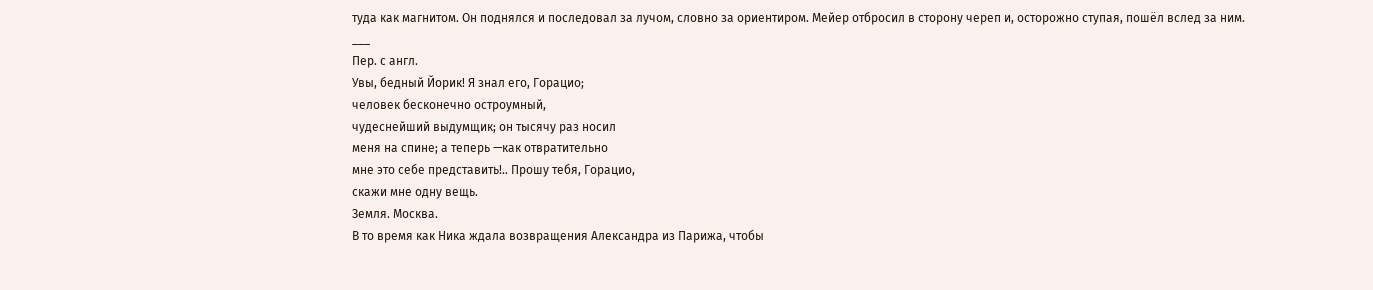туда как магнитом. Он поднялся и последовал за лучом, словно за ориентиром. Мейер отбросил в сторону череп и, осторожно ступая, пошёл вслед за ним.
___
Пер. с англ.
Увы, бедный Йорик! Я знал его, Горацио;
человек бесконечно остроумный,
чудеснейший выдумщик; он тысячу раз носил
меня на спине; а теперь —как отвратительно
мне это себе представить!.. Прошу тебя, Горацио,
скажи мне одну вещь.
Земля. Москва.
В то время как Ника ждала возвращения Александра из Парижа, чтобы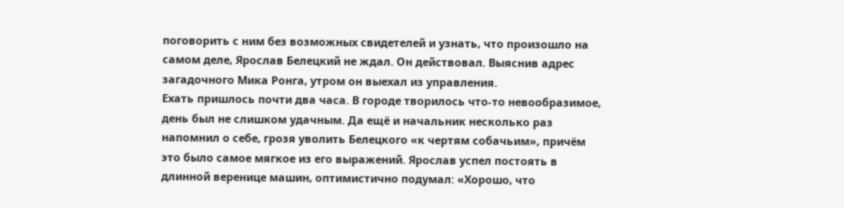поговорить с ним без возможных свидетелей и узнать, что произошло на самом деле, Ярослав Белецкий не ждал. Он действовал. Выяснив адрес загадочного Мика Ронга, утром он выехал из управления.
Ехать пришлось почти два часа. В городе творилось что-то невообразимое, день был не слишком удачным. Да ещё и начальник несколько раз напомнил о себе, грозя уволить Белецкого «к чертям собачьим», причём это было самое мягкое из его выражений. Ярослав успел постоять в длинной веренице машин, оптимистично подумал: «Хорошо, что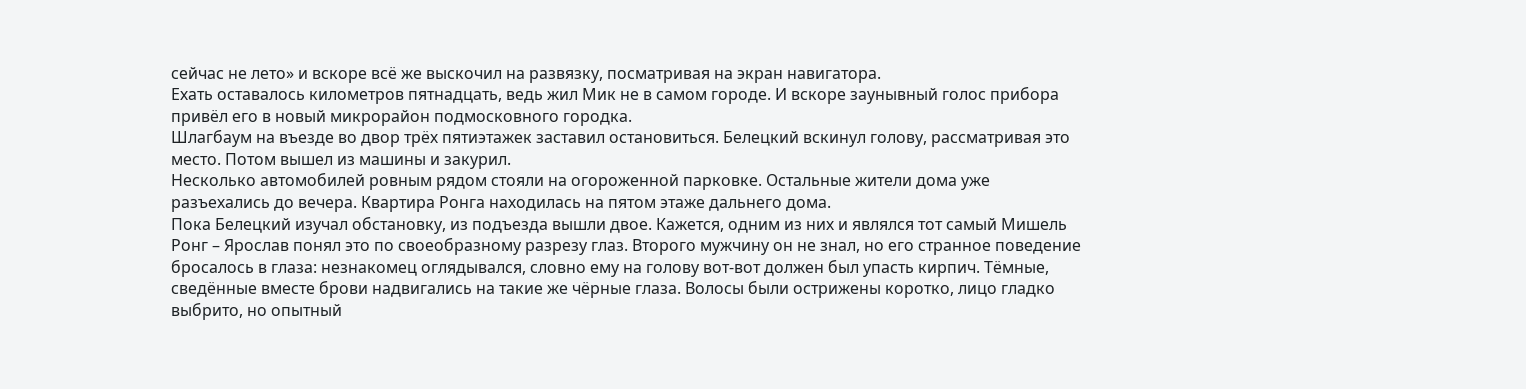сейчас не лето» и вскоре всё же выскочил на развязку, посматривая на экран навигатора.
Ехать оставалось километров пятнадцать, ведь жил Мик не в самом городе. И вскоре заунывный голос прибора привёл его в новый микрорайон подмосковного городка.
Шлагбаум на въезде во двор трёх пятиэтажек заставил остановиться. Белецкий вскинул голову, рассматривая это место. Потом вышел из машины и закурил.
Несколько автомобилей ровным рядом стояли на огороженной парковке. Остальные жители дома уже разъехались до вечера. Квартира Ронга находилась на пятом этаже дальнего дома.
Пока Белецкий изучал обстановку, из подъезда вышли двое. Кажется, одним из них и являлся тот самый Мишель Ронг – Ярослав понял это по своеобразному разрезу глаз. Второго мужчину он не знал, но его странное поведение бросалось в глаза: незнакомец оглядывался, словно ему на голову вот-вот должен был упасть кирпич. Тёмные, сведённые вместе брови надвигались на такие же чёрные глаза. Волосы были острижены коротко, лицо гладко выбрито, но опытный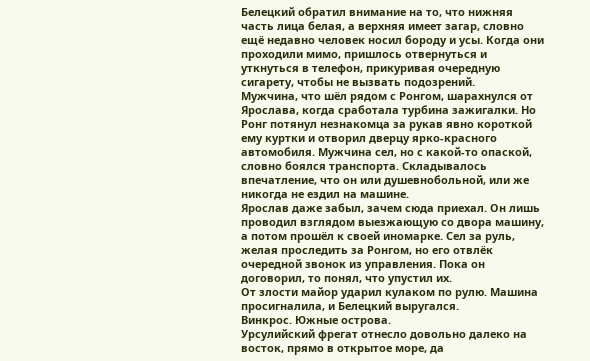Белецкий обратил внимание на то, что нижняя часть лица белая, а верхняя имеет загар, словно ещё недавно человек носил бороду и усы. Когда они проходили мимо, пришлось отвернуться и уткнуться в телефон, прикуривая очередную сигарету, чтобы не вызвать подозрений.
Мужчина, что шёл рядом с Ронгом, шарахнулся от Ярослава, когда сработала турбина зажигалки. Но Ронг потянул незнакомца за рукав явно короткой ему куртки и отворил дверцу ярко-красного автомобиля. Мужчина сел, но с какой-то опаской, словно боялся транспорта. Складывалось впечатление, что он или душевнобольной, или же никогда не ездил на машине.
Ярослав даже забыл, зачем сюда приехал. Он лишь проводил взглядом выезжающую со двора машину, а потом прошёл к своей иномарке. Сел за руль, желая проследить за Ронгом, но его отвлёк очередной звонок из управления. Пока он договорил, то понял, что упустил их.
От злости майор ударил кулаком по рулю. Машина просигналила, и Белецкий выругался.
Винкрос. Южные острова.
Урсулийский фрегат отнесло довольно далеко на восток, прямо в открытое море, да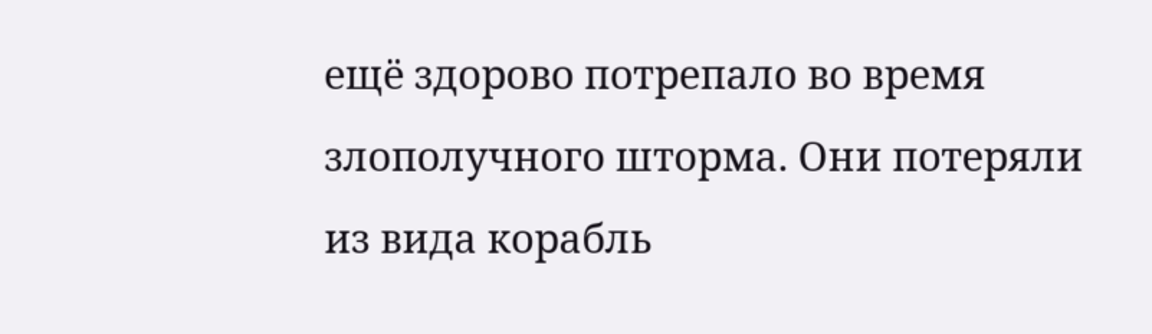ещё здорово потрепало во время злополучного шторма. Они потеряли из вида корабль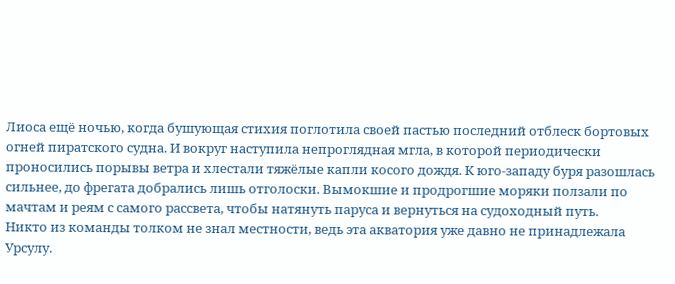Лиоса ещё ночью, когда бушующая стихия поглотила своей пастью последний отблеск бортовых огней пиратского судна. И вокруг наступила непроглядная мгла, в которой периодически проносились порывы ветра и хлестали тяжёлые капли косого дождя. К юго-западу буря разошлась сильнее, до фрегата добрались лишь отголоски. Вымокшие и продрогшие моряки ползали по мачтам и реям с самого рассвета, чтобы натянуть паруса и вернуться на судоходный путь.
Никто из команды толком не знал местности, ведь эта акватория уже давно не принадлежала Урсулу.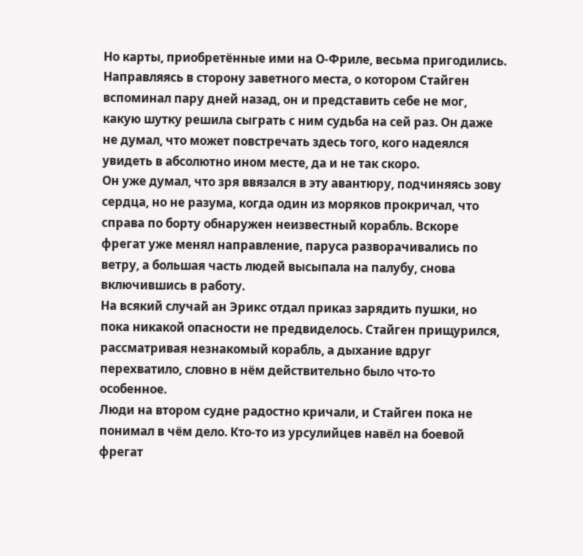Но карты, приобретённые ими на О-Фриле, весьма пригодились.
Направляясь в сторону заветного места, о котором Стайген вспоминал пару дней назад, он и представить себе не мог, какую шутку решила сыграть с ним судьба на сей раз. Он даже не думал, что может повстречать здесь того, кого надеялся увидеть в абсолютно ином месте, да и не так скоро.
Он уже думал, что зря ввязался в эту авантюру, подчиняясь зову сердца, но не разума, когда один из моряков прокричал, что справа по борту обнаружен неизвестный корабль. Вскоре фрегат уже менял направление, паруса разворачивались по ветру, а большая часть людей высыпала на палубу, снова включившись в работу.
На всякий случай ан Эрикс отдал приказ зарядить пушки, но пока никакой опасности не предвиделось. Стайген прищурился, рассматривая незнакомый корабль, а дыхание вдруг перехватило, словно в нём действительно было что-то особенное.
Люди на втором судне радостно кричали, и Стайген пока не понимал в чём дело. Кто-то из урсулийцев навёл на боевой фрегат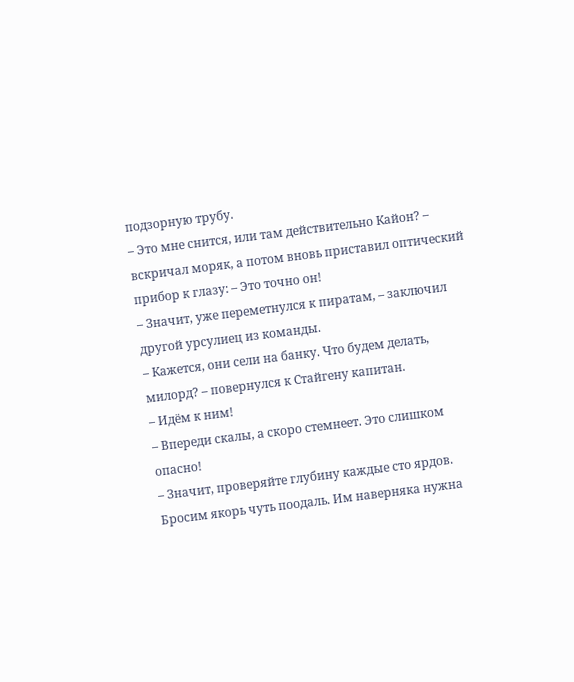подзорную трубу.
– Это мне снится, или там действительно Кайон? – вскричал моряк, а потом вновь приставил оптический прибор к глазу: – Это точно он!
– Значит, уже переметнулся к пиратам, – заключил другой урсулиец из команды.
– Кажется, они сели на банку. Что будем делать, милорд? – повернулся к Стайгену капитан.
– Идём к ним!
– Впереди скалы, а скоро стемнеет. Это слишком опасно!
– Значит, проверяйте глубину каждые сто ярдов. Бросим якорь чуть поодаль. Им наверняка нужна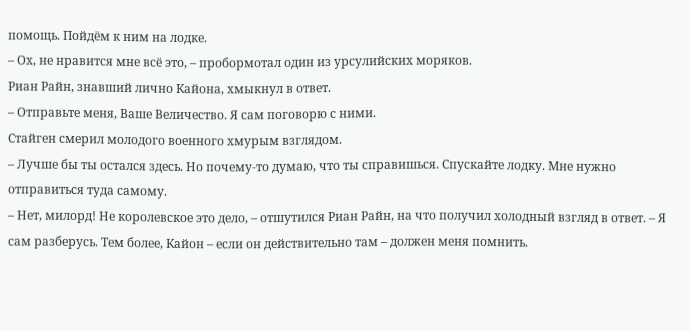помощь. Пойдём к ним на лодке.
– Ох, не нравится мне всё это, – пробормотал один из урсулийских моряков.
Риан Райн, знавший лично Кайона, хмыкнул в ответ.
– Отправьте меня, Ваше Величество. Я сам поговорю с ними.
Стайген смерил молодого военного хмурым взглядом.
– Лучше бы ты остался здесь. Но почему-то думаю, что ты справишься. Спускайте лодку. Мне нужно отправиться туда самому.
– Нет, милорд! Не королевское это дело, – отшутился Риан Райн, на что получил холодный взгляд в ответ. – Я сам разберусь. Тем более, Кайон – если он действительно там – должен меня помнить.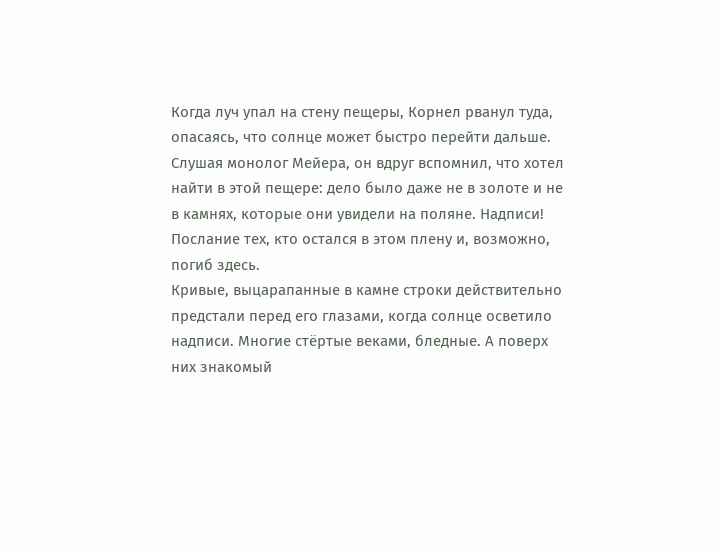Когда луч упал на стену пещеры, Корнел рванул туда, опасаясь, что солнце может быстро перейти дальше. Слушая монолог Мейера, он вдруг вспомнил, что хотел найти в этой пещере: дело было даже не в золоте и не в камнях, которые они увидели на поляне. Надписи! Послание тех, кто остался в этом плену и, возможно, погиб здесь.
Кривые, выцарапанные в камне строки действительно предстали перед его глазами, когда солнце осветило надписи. Многие стёртые веками, бледные. А поверх них знакомый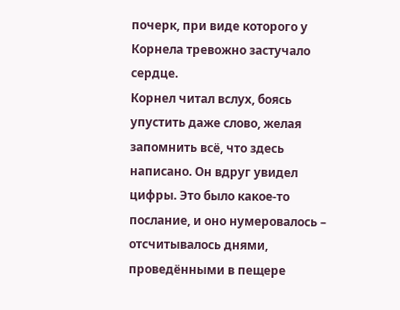почерк, при виде которого у Корнела тревожно застучало сердце.
Корнел читал вслух, боясь упустить даже слово, желая запомнить всё, что здесь написано. Он вдруг увидел цифры. Это было какое-то послание, и оно нумеровалось – отсчитывалось днями, проведёнными в пещере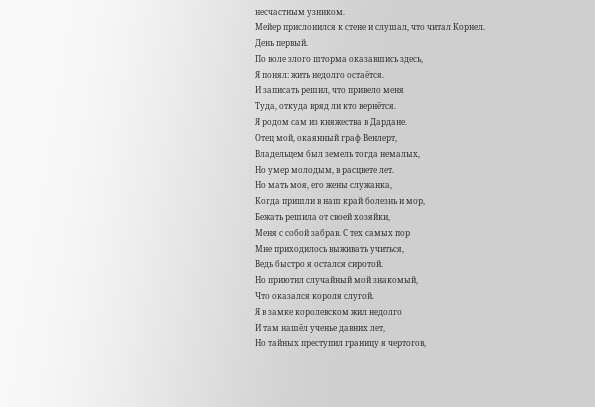несчастным узником.
Мейер прислонился к стене и слушал, что читал Корнел.
День первый.
По воле злого шторма оказавшись здесь,
Я понял: жить недолго остаётся.
И записать решил, что привело меня
Туда, откуда вряд ли кто вернётся.
Я родом сам из княжества в Дардане.
Отец мой, окаянный граф Венлерт,
Владельцем был земель тогда немалых,
Но умер молодым, в расцвете лет.
Но мать моя, его жены служанка,
Когда пришли в наш край болезнь и мор,
Бежать решила от своей хозяйки,
Меня с собой забрав. С тех самых пор
Мне приходилось выживать учиться,
Ведь быстро я остался сиротой.
Но приютил случайный мой знакомый,
Что оказался короля слугой.
Я в замке королевском жил недолго
И там нашёл ученье давних лет,
Но тайных преступил границу я чертогов,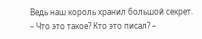Ведь наш король хранил большой секрет.
– Что это такое? Кто это писал? –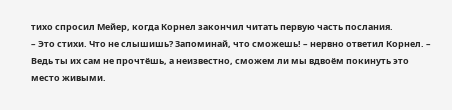тихо спросил Мейер, когда Корнел закончил читать первую часть послания.
– Это стихи. Что не слышишь? Запоминай, что сможешь! – нервно ответил Корнел. – Ведь ты их сам не прочтёшь, а неизвестно, сможем ли мы вдвоём покинуть это место живыми.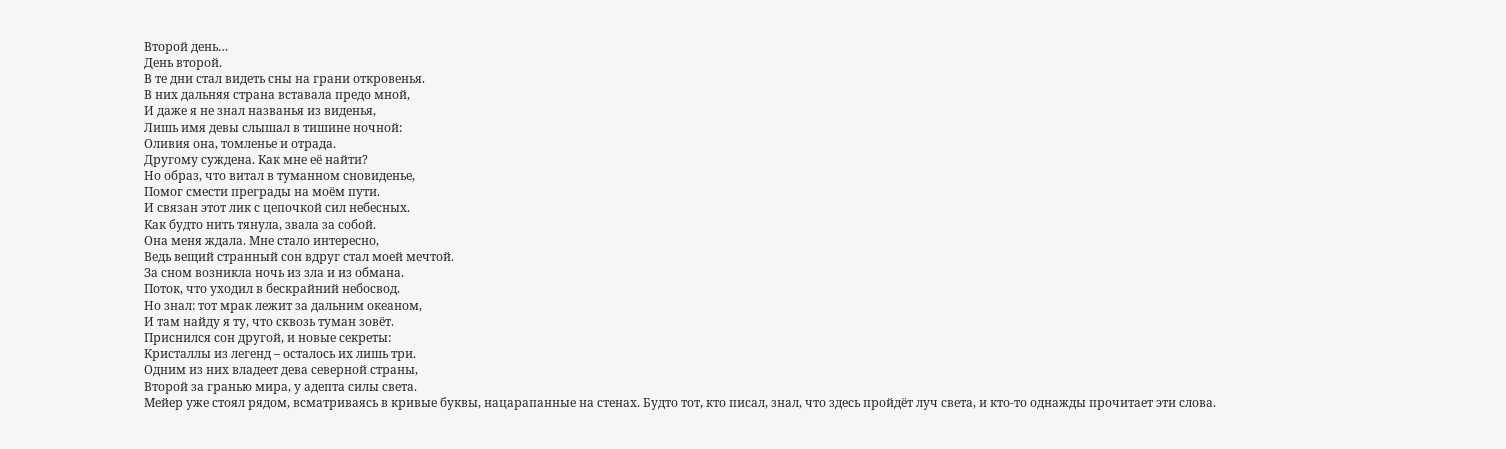Второй день…
День второй.
В те дни стал видеть сны на грани откровенья.
В них дальняя страна вставала предо мной,
И даже я не знал названья из виденья,
Лишь имя девы слышал в тишине ночной:
Оливия она, томленье и отрада.
Другому суждена. Как мне её найти?
Но образ, что витал в туманном сновиденье,
Помог смести преграды на моём пути.
И связан этот лик с цепочкой сил небесных.
Как будто нить тянула, звала за собой.
Она меня ждала. Мне стало интересно,
Ведь вещий странный сон вдруг стал моей мечтой.
За сном возникла ночь из зла и из обмана.
Поток, что уходил в бескрайний небосвод.
Но знал: тот мрак лежит за дальним океаном,
И там найду я ту, что сквозь туман зовёт.
Приснился сон другой, и новые секреты:
Кристаллы из легенд – осталось их лишь три.
Одним из них владеет дева северной страны,
Второй за гранью мира, у адепта силы света.
Мейер уже стоял рядом, всматриваясь в кривые буквы, нацарапанные на стенах. Будто тот, кто писал, знал, что здесь пройдёт луч света, и кто-то однажды прочитает эти слова.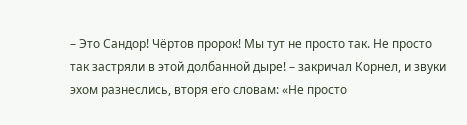– Это Сандор! Чёртов пророк! Мы тут не просто так. Не просто так застряли в этой долбанной дыре! – закричал Корнел, и звуки эхом разнеслись, вторя его словам: «Не просто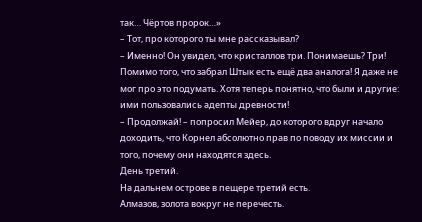так… Чёртов пророк…»
– Тот, про которого ты мне рассказывал?
– Именно! Он увидел, что кристаллов три. Понимаешь? Три! Помимо того, что забрал Штык есть ещё два аналога! Я даже не мог про это подумать. Хотя теперь понятно, что были и другие: ими пользовались адепты древности!
– Продолжай! – попросил Мейер, до которого вдруг начало доходить, что Корнел абсолютно прав по поводу их миссии и того, почему они находятся здесь.
День третий.
На дальнем острове в пещере третий есть.
Алмазов, золота вокруг не перечесть.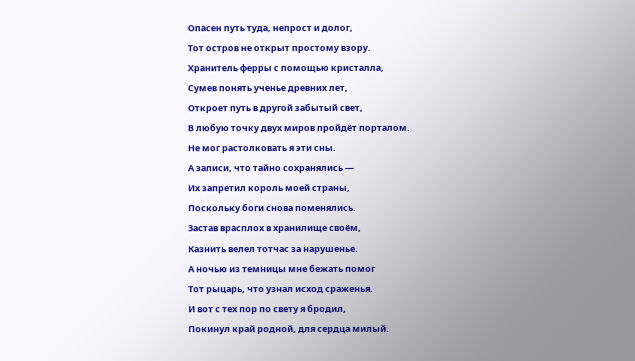Опасен путь туда, непрост и долог,
Тот остров не открыт простому взору.
Хранитель ферры с помощью кристалла,
Сумев понять ученье древних лет,
Откроет путь в другой забытый свет,
В любую точку двух миров пройдёт порталом.
Не мог растолковать я эти сны.
А записи, что тайно сохранялись —
Их запретил король моей страны,
Поскольку боги снова поменялись.
Застав врасплох в хранилище своём,
Казнить велел тотчас за нарушенье.
А ночью из темницы мне бежать помог
Тот рыцарь, что узнал исход сраженья.
И вот с тех пор по свету я бродил,
Покинул край родной, для сердца милый.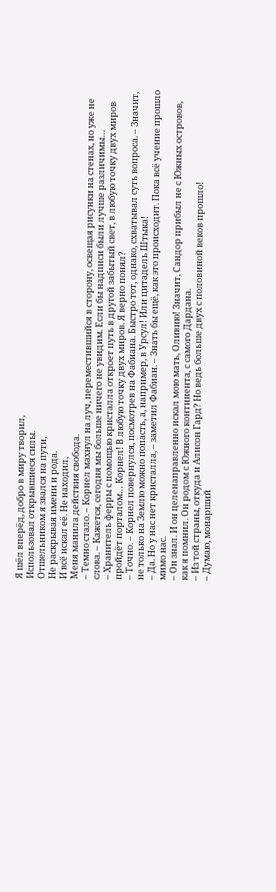Я шёл вперёд, добро в миру творил,
Использовал открывшиеся силы.
Отшельником я звался на пути,
Не раскрывая имени и рода.
И всё искал её. Не находил,
Меня манила действия свобода.
– Темно стало. – Корнел махнул на луч, переместившийся в сторону, освещая рисунки на стенах, но уже не слова. – Кажется, сегодня мы больше ничего не увидим. Если бы надписи были лучше различимы…
– Хранитель ферры с помощью кристалла откроет путь в другой забытый свет, в любую точку двух миров пройдёт порталом… Корнел! В любую точку двух миров. Я верно понял?
– Точно. – Корнел повернулся, посмотрев на Фабиана. Быстро тот, однако, схватывал суть вопроса. – Значит, не только на Землю можно попасть, а, например, в Урсул! Или цитадель Штыка!
– Да. Но у нас нет кристалла, – заметил Фабиан. – Знать бы ещё, как это происходит. Пока всё учение прошло мимо нас.
– Он знал. И он целенаправленно искал мою мать, Оливию! Значит, Сандор прибыл не с Южных островов, как я помнил. Он родом с Южного континента, с самого Дардана.
– Из той страны, откуда и Алисон Гард? Но ведь больше двух с половиной веков прошло!
– Думаю, монарший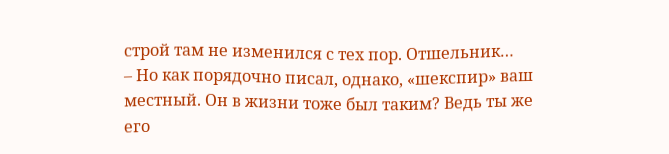строй там не изменился с тех пор. Отшельник…
– Но как порядочно писал, однако, «шекспир» ваш местный. Он в жизни тоже был таким? Ведь ты же его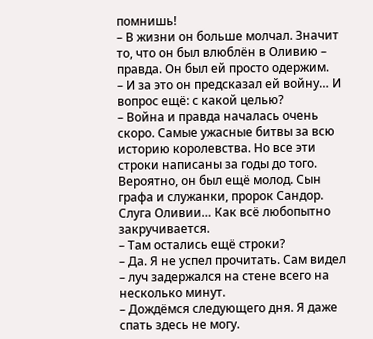помнишь!
– В жизни он больше молчал. Значит то, что он был влюблён в Оливию – правда. Он был ей просто одержим.
– И за это он предсказал ей войну… И вопрос ещё: с какой целью?
– Война и правда началась очень скоро. Самые ужасные битвы за всю историю королевства. Но все эти строки написаны за годы до того. Вероятно, он был ещё молод. Сын графа и служанки, пророк Сандор. Слуга Оливии… Как всё любопытно закручивается.
– Там остались ещё строки?
– Да. Я не успел прочитать. Сам видел – луч задержался на стене всего на несколько минут.
– Дождёмся следующего дня. Я даже спать здесь не могу.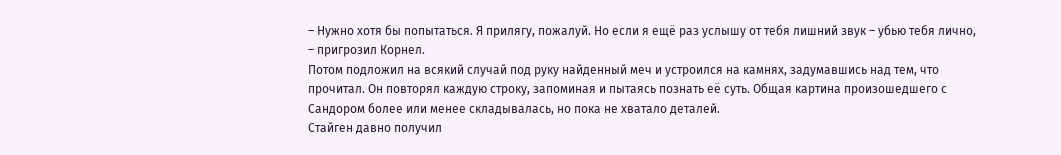– Нужно хотя бы попытаться. Я прилягу, пожалуй. Но если я ещё раз услышу от тебя лишний звук – убью тебя лично, – пригрозил Корнел.
Потом подложил на всякий случай под руку найденный меч и устроился на камнях, задумавшись над тем, что прочитал. Он повторял каждую строку, запоминая и пытаясь познать её суть. Общая картина произошедшего с Сандором более или менее складывалась, но пока не хватало деталей.
Стайген давно получил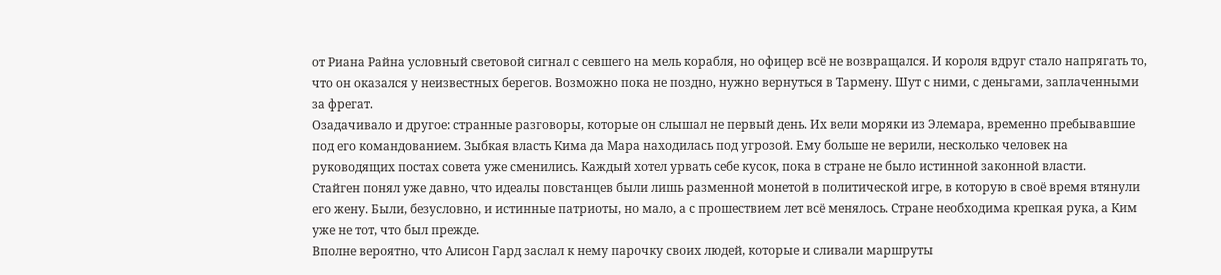от Риана Райна условный световой сигнал с севшего на мель корабля, но офицер всё не возвращался. И короля вдруг стало напрягать то, что он оказался у неизвестных берегов. Возможно пока не поздно, нужно вернуться в Тармену. Шут с ними, с деньгами, заплаченными за фрегат.
Озадачивало и другое: странные разговоры, которые он слышал не первый день. Их вели моряки из Элемара, временно пребывавшие под его командованием. Зыбкая власть Кима да Мара находилась под угрозой. Ему больше не верили, несколько человек на руководящих постах совета уже сменились. Каждый хотел урвать себе кусок, пока в стране не было истинной законной власти.
Стайген понял уже давно, что идеалы повстанцев были лишь разменной монетой в политической игре, в которую в своё время втянули его жену. Были, безусловно, и истинные патриоты, но мало, а с прошествием лет всё менялось. Стране необходима крепкая рука, а Ким уже не тот, что был прежде.
Вполне вероятно, что Алисон Гард заслал к нему парочку своих людей, которые и сливали маршруты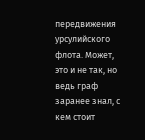передвижения урсулийского флота. Может, это и не так, но ведь граф заранее знал, с кем стоит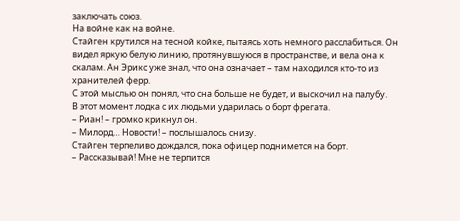заключать союз.
На войне как на войне.
Стайген крутился на тесной койке, пытаясь хоть немного расслабиться. Он видел яркую белую линию, протянувшуюся в пространстве, и вела она к скалам. Ан Эрикс уже знал, что она означает – там находился кто-то из хранителей ферр.
С этой мыслью он понял, что сна больше не будет, и выскочил на палубу.
В этот момент лодка с их людьми ударилась о борт фрегата.
– Риан! – громко крикнул он.
– Милорд… Новости! – послышалось снизу.
Стайген терпеливо дождался, пока офицер поднимется на борт.
– Рассказывай! Мне не терпится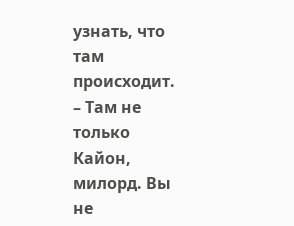узнать, что там происходит.
– Там не только Кайон, милорд. Вы не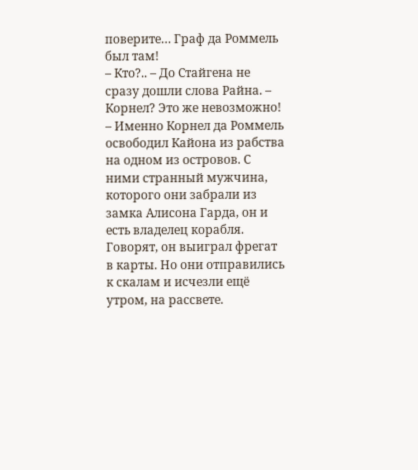поверите… Граф да Роммель был там!
– Кто?.. – До Стайгена не сразу дошли слова Райна. – Корнел? Это же невозможно!
– Именно Корнел да Роммель освободил Кайона из рабства на одном из островов. С ними странный мужчина, которого они забрали из замка Алисона Гарда, он и есть владелец корабля. Говорят, он выиграл фрегат в карты. Но они отправились к скалам и исчезли ещё утром, на рассвете.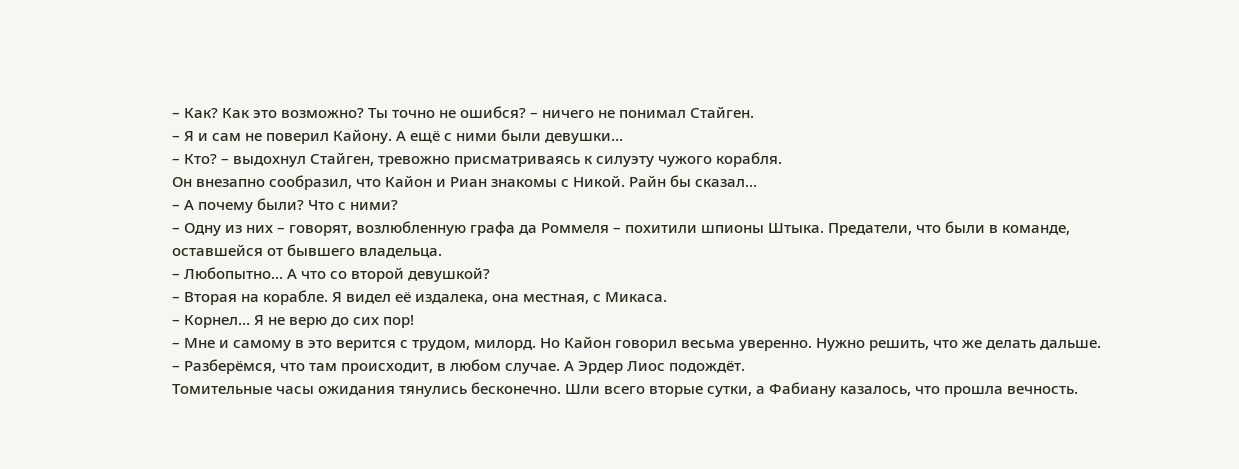– Как? Как это возможно? Ты точно не ошибся? – ничего не понимал Стайген.
– Я и сам не поверил Кайону. А ещё с ними были девушки…
– Кто? – выдохнул Стайген, тревожно присматриваясь к силуэту чужого корабля.
Он внезапно сообразил, что Кайон и Риан знакомы с Никой. Райн бы сказал…
– А почему были? Что с ними?
– Одну из них – говорят, возлюбленную графа да Роммеля – похитили шпионы Штыка. Предатели, что были в команде, оставшейся от бывшего владельца.
– Любопытно… А что со второй девушкой?
– Вторая на корабле. Я видел её издалека, она местная, с Микаса.
– Корнел… Я не верю до сих пор!
– Мне и самому в это верится с трудом, милорд. Но Кайон говорил весьма уверенно. Нужно решить, что же делать дальше.
– Разберёмся, что там происходит, в любом случае. А Эрдер Лиос подождёт.
Томительные часы ожидания тянулись бесконечно. Шли всего вторые сутки, а Фабиану казалось, что прошла вечность.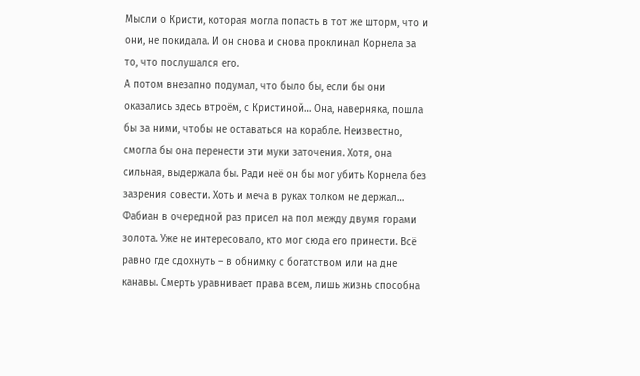Мысли о Кристи, которая могла попасть в тот же шторм, что и они, не покидала. И он снова и снова проклинал Корнела за то, что послушался его.
А потом внезапно подумал, что было бы, если бы они оказались здесь втроём, с Кристиной… Она, наверняка, пошла бы за ними, чтобы не оставаться на корабле. Неизвестно, смогла бы она перенести эти муки заточения. Хотя, она сильная, выдержала бы. Ради неё он бы мог убить Корнела без зазрения совести. Хоть и меча в руках толком не держал…
Фабиан в очередной раз присел на пол между двумя горами золота. Уже не интересовало, кто мог сюда его принести. Всё равно где сдохнуть – в обнимку с богатством или на дне канавы. Смерть уравнивает права всем, лишь жизнь способна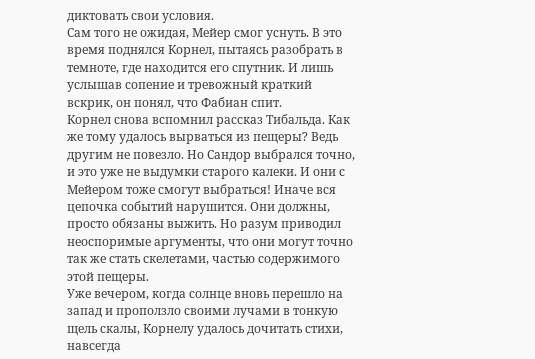диктовать свои условия.
Сам того не ожидая, Мейер смог уснуть. В это время поднялся Корнел, пытаясь разобрать в темноте, где находится его спутник. И лишь услышав сопение и тревожный краткий вскрик, он понял, что Фабиан спит.
Корнел снова вспомнил рассказ Тибальда. Как же тому удалось вырваться из пещеры? Ведь другим не повезло. Но Сандор выбрался точно, и это уже не выдумки старого калеки. И они с Мейером тоже смогут выбраться! Иначе вся цепочка событий нарушится. Они должны, просто обязаны выжить. Но разум приводил неоспоримые аргументы, что они могут точно так же стать скелетами, частью содержимого этой пещеры.
Уже вечером, когда солнце вновь перешло на запад и проползло своими лучами в тонкую щель скалы, Корнелу удалось дочитать стихи, навсегда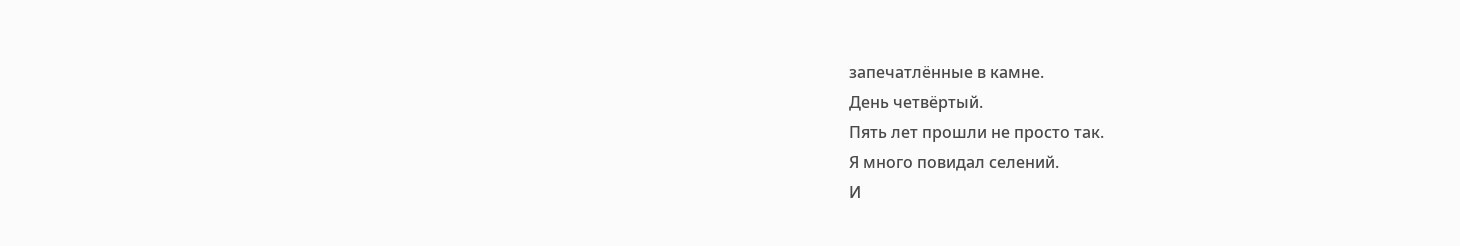запечатлённые в камне.
День четвёртый.
Пять лет прошли не просто так.
Я много повидал селений.
И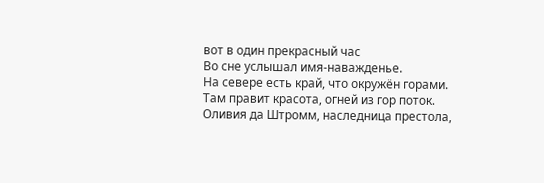вот в один прекрасный час
Во сне услышал имя-наважденье.
На севере есть край, что окружён горами.
Там правит красота, огней из гор поток.
Оливия да Штромм, наследница престола,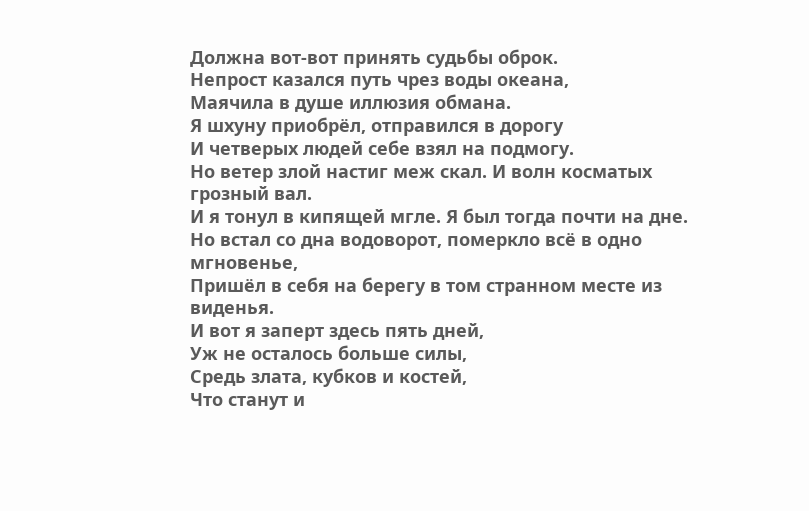Должна вот-вот принять судьбы оброк.
Непрост казался путь чрез воды океана,
Маячила в душе иллюзия обмана.
Я шхуну приобрёл, отправился в дорогу
И четверых людей себе взял на подмогу.
Но ветер злой настиг меж скал. И волн косматых грозный вал.
И я тонул в кипящей мгле. Я был тогда почти на дне.
Но встал со дна водоворот, померкло всё в одно мгновенье,
Пришёл в себя на берегу в том странном месте из виденья.
И вот я заперт здесь пять дней,
Уж не осталось больше силы,
Средь злата, кубков и костей,
Что станут и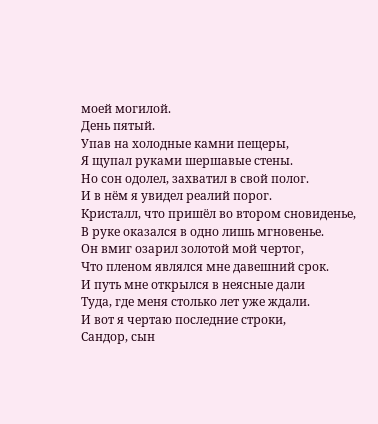моей могилой.
День пятый.
Упав на холодные камни пещеры,
Я щупал руками шершавые стены.
Но сон одолел, захватил в свой полог.
И в нём я увидел реалий порог.
Кристалл, что пришёл во втором сновиденье,
В руке оказался в одно лишь мгновенье.
Он вмиг озарил золотой мой чертог,
Что пленом являлся мне давешний срок.
И путь мне открылся в неясные дали
Туда, где меня столько лет уже ждали.
И вот я чертаю последние строки,
Сандор, сын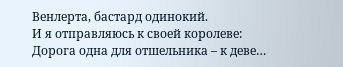Венлерта, бастард одинокий.
И я отправляюсь к своей королеве:
Дорога одна для отшельника – к деве…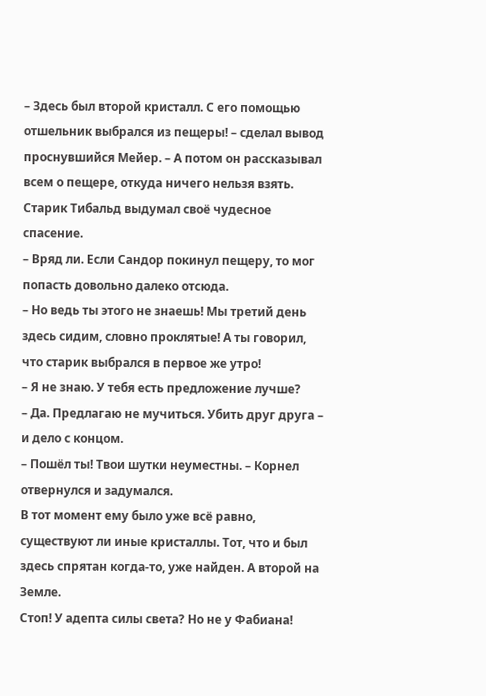– Здесь был второй кристалл. С его помощью отшельник выбрался из пещеры! – сделал вывод проснувшийся Мейер. – А потом он рассказывал всем о пещере, откуда ничего нельзя взять. Старик Тибальд выдумал своё чудесное спасение.
– Вряд ли. Если Сандор покинул пещеру, то мог попасть довольно далеко отсюда.
– Но ведь ты этого не знаешь! Мы третий день здесь сидим, словно проклятые! А ты говорил, что старик выбрался в первое же утро!
– Я не знаю. У тебя есть предложение лучше?
– Да. Предлагаю не мучиться. Убить друг друга – и дело с концом.
– Пошёл ты! Твои шутки неуместны. – Корнел отвернулся и задумался.
В тот момент ему было уже всё равно, существуют ли иные кристаллы. Тот, что и был здесь спрятан когда-то, уже найден. А второй на Земле.
Стоп! У адепта силы света? Но не у Фабиана!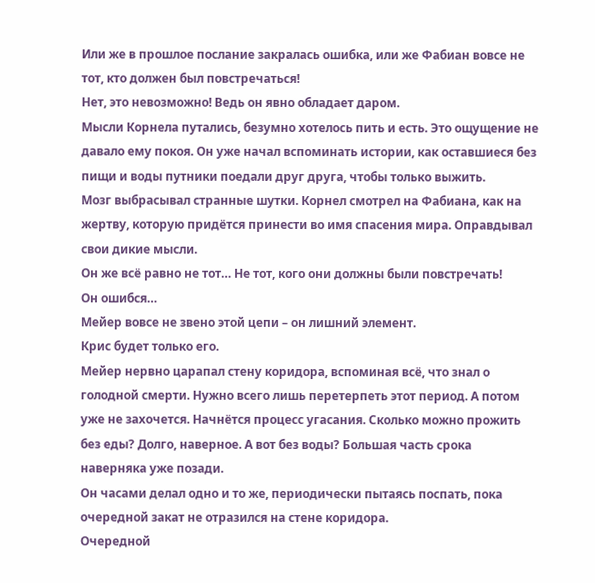Или же в прошлое послание закралась ошибка, или же Фабиан вовсе не тот, кто должен был повстречаться!
Нет, это невозможно! Ведь он явно обладает даром.
Мысли Корнела путались, безумно хотелось пить и есть. Это ощущение не давало ему покоя. Он уже начал вспоминать истории, как оставшиеся без пищи и воды путники поедали друг друга, чтобы только выжить.
Мозг выбрасывал странные шутки. Корнел смотрел на Фабиана, как на жертву, которую придётся принести во имя спасения мира. Оправдывал свои дикие мысли.
Он же всё равно не тот… Не тот, кого они должны были повстречать!
Он ошибся…
Мейер вовсе не звено этой цепи – он лишний элемент.
Крис будет только его.
Мейер нервно царапал стену коридора, вспоминая всё, что знал о голодной смерти. Нужно всего лишь перетерпеть этот период. А потом уже не захочется. Начнётся процесс угасания. Сколько можно прожить без еды? Долго, наверное. А вот без воды? Большая часть срока наверняка уже позади.
Он часами делал одно и то же, периодически пытаясь поспать, пока очередной закат не отразился на стене коридора.
Очередной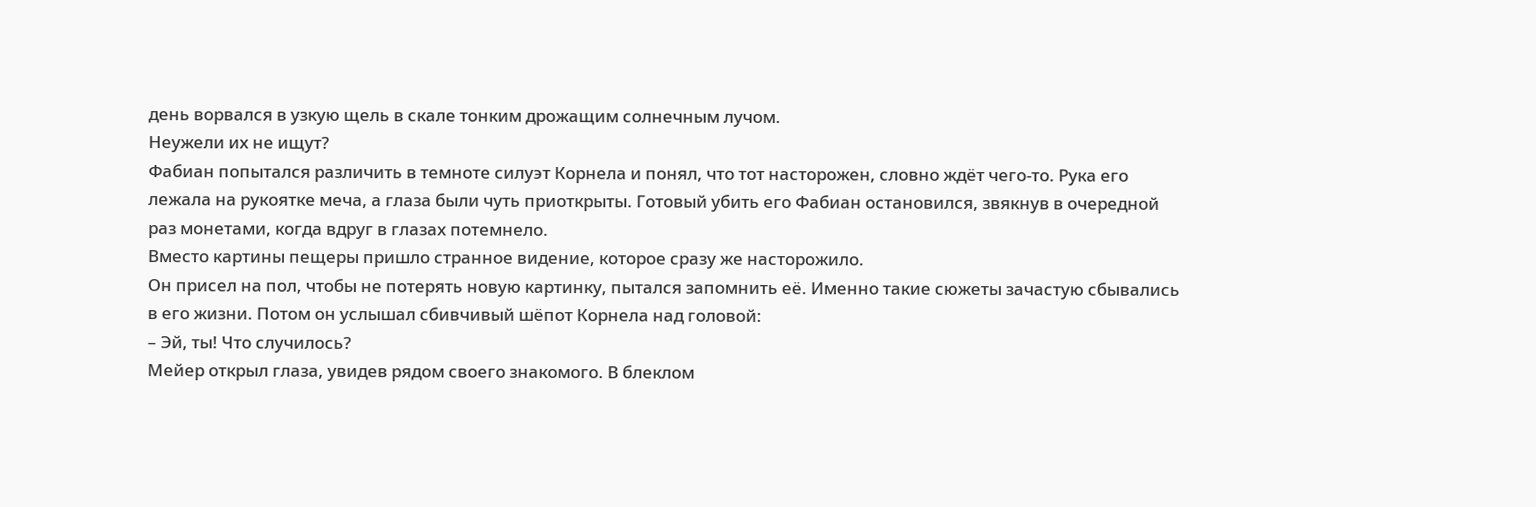день ворвался в узкую щель в скале тонким дрожащим солнечным лучом.
Неужели их не ищут?
Фабиан попытался различить в темноте силуэт Корнела и понял, что тот насторожен, словно ждёт чего-то. Рука его лежала на рукоятке меча, а глаза были чуть приоткрыты. Готовый убить его Фабиан остановился, звякнув в очередной раз монетами, когда вдруг в глазах потемнело.
Вместо картины пещеры пришло странное видение, которое сразу же насторожило.
Он присел на пол, чтобы не потерять новую картинку, пытался запомнить её. Именно такие сюжеты зачастую сбывались в его жизни. Потом он услышал сбивчивый шёпот Корнела над головой:
– Эй, ты! Что случилось?
Мейер открыл глаза, увидев рядом своего знакомого. В блеклом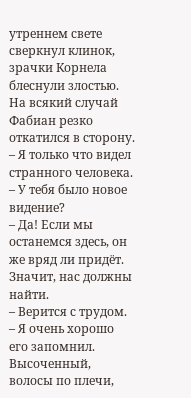утреннем свете сверкнул клинок, зрачки Корнела блеснули злостью.
На всякий случай Фабиан резко откатился в сторону.
– Я только что видел странного человека.
– У тебя было новое видение?
– Да! Если мы останемся здесь, он же вряд ли придёт. Значит, нас должны найти.
– Верится с трудом.
– Я очень хорошо его запомнил. Высоченный, волосы по плечи,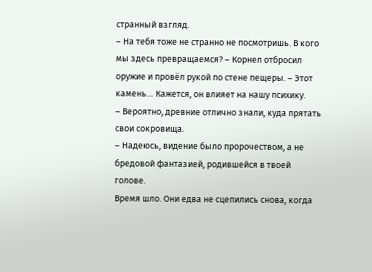странный взгляд.
– На тебя тоже не странно не посмотришь. В кого мы здесь превращаемся? – Корнел отбросил оружие и провёл рукой по стене пещеры. – Этот камень… Кажется, он влияет на нашу психику.
– Вероятно, древние отлично знали, куда прятать свои сокровища.
– Надеюсь, видение было пророчеством, а не бредовой фантазией, родившейся в твоей голове.
Время шло. Они едва не сцепились снова, когда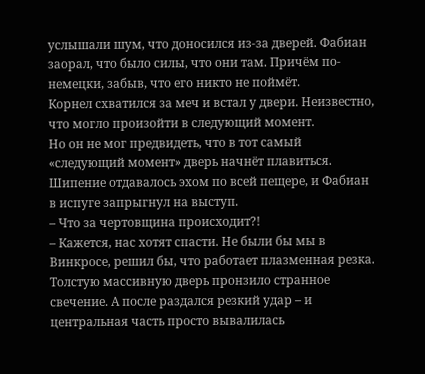услышали шум, что доносился из-за дверей. Фабиан заорал, что было силы, что они там. Причём по-немецки, забыв, что его никто не поймёт.
Корнел схватился за меч и встал у двери. Неизвестно, что могло произойти в следующий момент.
Но он не мог предвидеть, что в тот самый «следующий момент» дверь начнёт плавиться. Шипение отдавалось эхом по всей пещере, и Фабиан в испуге запрыгнул на выступ.
– Что за чертовщина происходит?!
– Кажется, нас хотят спасти. Не были бы мы в Винкросе, решил бы, что работает плазменная резка.
Толстую массивную дверь пронзило странное свечение. А после раздался резкий удар – и центральная часть просто вывалилась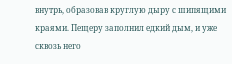внутрь, образовав круглую дыру с шипящими краями. Пещеру заполнил едкий дым, и уже сквозь него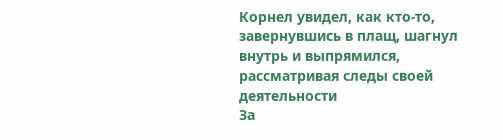Корнел увидел, как кто-то, завернувшись в плащ, шагнул внутрь и выпрямился, рассматривая следы своей деятельности
За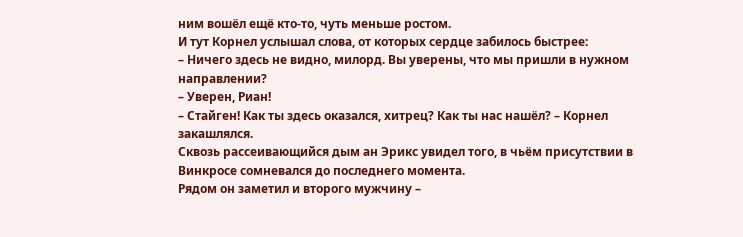ним вошёл ещё кто-то, чуть меньше ростом.
И тут Корнел услышал слова, от которых сердце забилось быстрее:
– Ничего здесь не видно, милорд. Вы уверены, что мы пришли в нужном направлении?
– Уверен, Риан!
– Стайген! Как ты здесь оказался, хитрец? Как ты нас нашёл? – Корнел закашлялся.
Сквозь рассеивающийся дым ан Эрикс увидел того, в чьём присутствии в Винкросе сомневался до последнего момента.
Рядом он заметил и второго мужчину –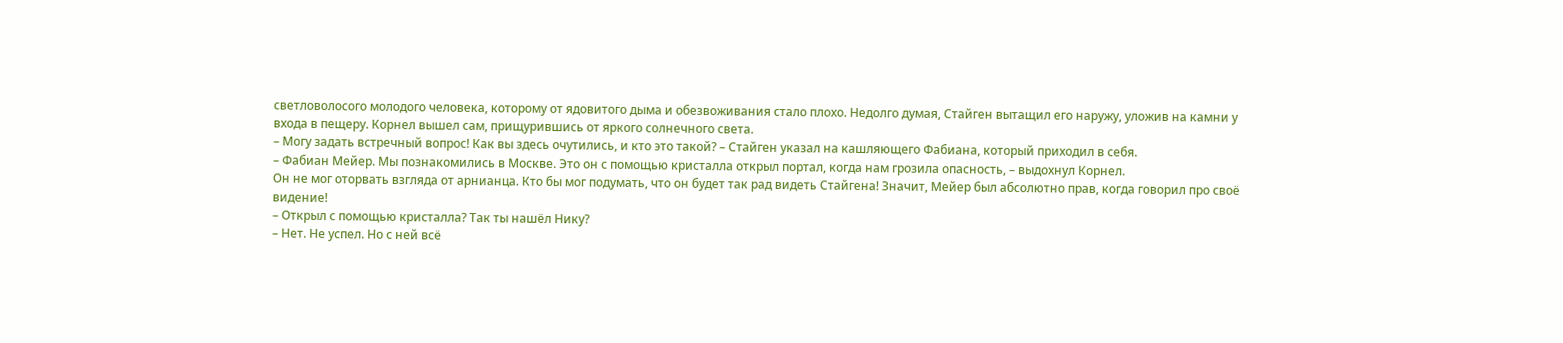светловолосого молодого человека, которому от ядовитого дыма и обезвоживания стало плохо. Недолго думая, Стайген вытащил его наружу, уложив на камни у входа в пещеру. Корнел вышел сам, прищурившись от яркого солнечного света.
– Могу задать встречный вопрос! Как вы здесь очутились, и кто это такой? – Стайген указал на кашляющего Фабиана, который приходил в себя.
– Фабиан Мейер. Мы познакомились в Москве. Это он с помощью кристалла открыл портал, когда нам грозила опасность, – выдохнул Корнел.
Он не мог оторвать взгляда от арнианца. Кто бы мог подумать, что он будет так рад видеть Стайгена! Значит, Мейер был абсолютно прав, когда говорил про своё видение!
– Открыл с помощью кристалла? Так ты нашёл Нику?
– Нет. Не успел. Но с ней всё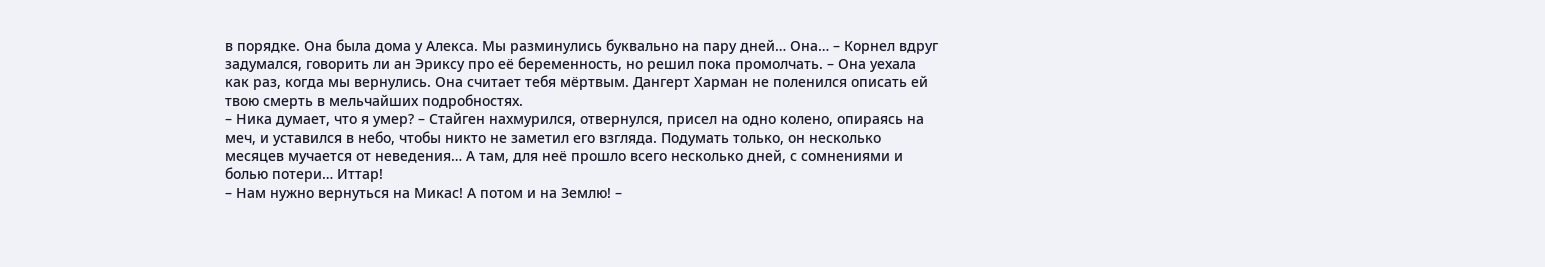в порядке. Она была дома у Алекса. Мы разминулись буквально на пару дней… Она… – Корнел вдруг задумался, говорить ли ан Эриксу про её беременность, но решил пока промолчать. – Она уехала как раз, когда мы вернулись. Она считает тебя мёртвым. Дангерт Харман не поленился описать ей твою смерть в мельчайших подробностях.
– Ника думает, что я умер? – Стайген нахмурился, отвернулся, присел на одно колено, опираясь на меч, и уставился в небо, чтобы никто не заметил его взгляда. Подумать только, он несколько месяцев мучается от неведения… А там, для неё прошло всего несколько дней, с сомнениями и болью потери… Иттар!
– Нам нужно вернуться на Микас! А потом и на Землю! –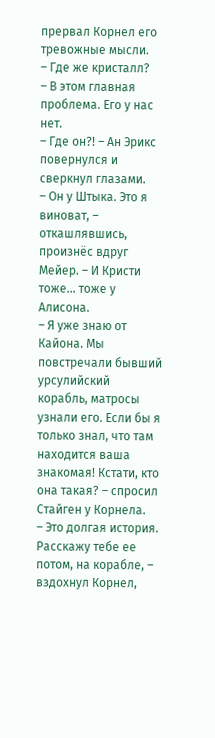прервал Корнел его тревожные мысли.
– Где же кристалл?
– В этом главная проблема. Его у нас нет.
– Где он?! – Ан Эрикс повернулся и сверкнул глазами.
– Он у Штыка. Это я виноват, – откашлявшись, произнёс вдруг Мейер. – И Кристи тоже… тоже у Алисона.
– Я уже знаю от Кайона. Мы повстречали бывший урсулийский корабль, матросы узнали его. Если бы я только знал, что там находится ваша знакомая! Кстати, кто она такая? – спросил Стайген у Корнела.
– Это долгая история. Расскажу тебе ее потом, на корабле, – вздохнул Корнел,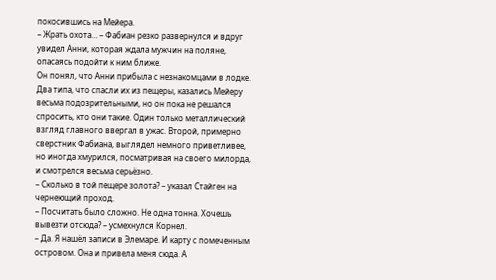покосившись на Мейера.
– Жрать охота… – Фабиан резко развернулся и вдруг увидел Анни, которая ждала мужчин на поляне, опасаясь подойти к ним ближе.
Он понял, что Анни прибыла с незнакомцами в лодке. Два типа, что спасли их из пещеры, казались Мейеру весьма подозрительными, но он пока не решался спросить, кто они такие. Один только металлический взгляд главного ввергал в ужас. Второй, примерно сверстник Фабиана, выглядел немного приветливее, но иногда хмурился, посматривая на своего милорда, и смотрелся весьма серьёзно.
– Сколько в той пещере золота? – указал Стайген на чернеющий проход.
– Посчитать было сложно. Не одна тонна. Хочешь вывезти отсюда? – усмехнулся Корнел.
– Да. Я нашёл записи в Элемаре. И карту с помеченным островом. Она и привела меня сюда. А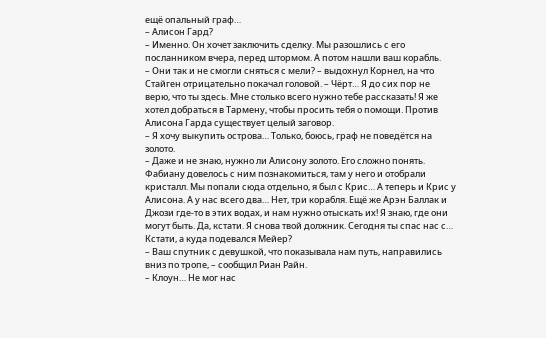ещё опальный граф…
– Алисон Гард?
– Именно. Он хочет заключить сделку. Мы разошлись с его посланником вчера, перед штормом. А потом нашли ваш корабль.
– Они так и не смогли сняться с мели? – выдохнул Корнел, на что Стайген отрицательно покачал головой. – Чёрт… Я до сих пор не верю, что ты здесь. Мне столько всего нужно тебе рассказать! Я же хотел добраться в Тармену, чтобы просить тебя о помощи. Против Алисона Гарда существует целый заговор.
– Я хочу выкупить острова… Только, боюсь, граф не поведётся на золото.
– Даже и не знаю, нужно ли Алисону золото. Его сложно понять. Фабиану довелось с ним познакомиться, там у него и отобрали кристалл. Мы попали сюда отдельно, я был с Крис… А теперь и Крис у Алисона. А у нас всего два… Нет, три корабля. Ещё же Арэн Баллак и Джози где-то в этих водах, и нам нужно отыскать их! Я знаю, где они могут быть. Да, кстати. Я снова твой должник. Сегодня ты спас нас с… Кстати, а куда подевался Мейер?
– Ваш спутник с девушкой, что показывала нам путь, направились вниз по тропе, – сообщил Риан Райн.
– Клоун… Не мог нас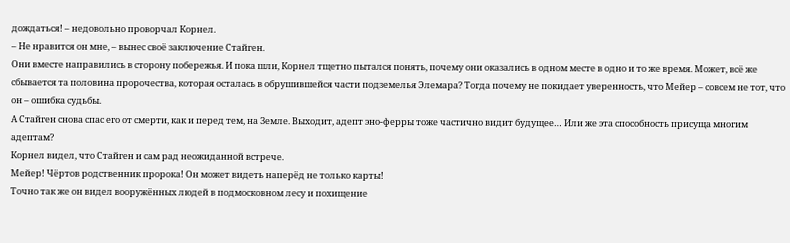дождаться! – недовольно проворчал Корнел.
– Не нравится он мне, – вынес своё заключение Стайген.
Они вместе направились в сторону побережья. И пока шли, Корнел тщетно пытался понять, почему они оказались в одном месте в одно и то же время. Может, всё же сбывается та половина пророчества, которая осталась в обрушившейся части подземелья Элемара? Тогда почему не покидает уверенность, что Мейер – совсем не тот, что он – ошибка судьбы.
А Стайген снова спас его от смерти, как и перед тем, на Земле. Выходит, адепт эно-ферры тоже частично видит будущее… Или же эта способность присуща многим адептам?
Корнел видел, что Стайген и сам рад неожиданной встрече.
Мейер! Чёртов родственник пророка! Он может видеть наперёд не только карты!
Точно так же он видел вооружённых людей в подмосковном лесу и похищение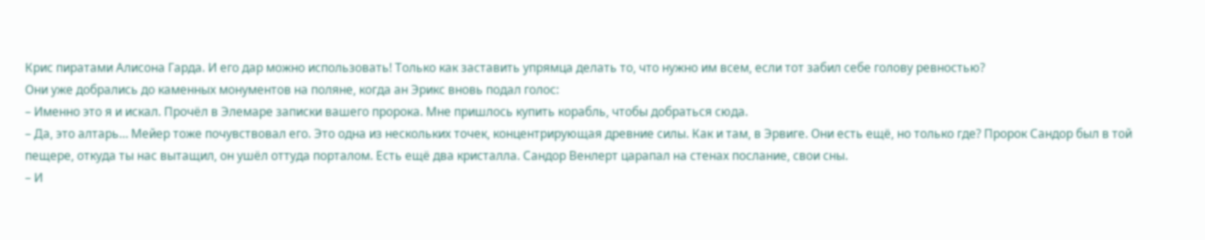Крис пиратами Алисона Гарда. И его дар можно использовать! Только как заставить упрямца делать то, что нужно им всем, если тот забил себе голову ревностью?
Они уже добрались до каменных монументов на поляне, когда ан Эрикс вновь подал голос:
– Именно это я и искал. Прочёл в Элемаре записки вашего пророка. Мне пришлось купить корабль, чтобы добраться сюда.
– Да, это алтарь… Мейер тоже почувствовал его. Это одна из нескольких точек, концентрирующая древние силы. Как и там, в Эрвиге. Они есть ещё, но только где? Пророк Сандор был в той пещере, откуда ты нас вытащил, он ушёл оттуда порталом. Есть ещё два кристалла. Сандор Венлерт царапал на стенах послание, свои сны.
– И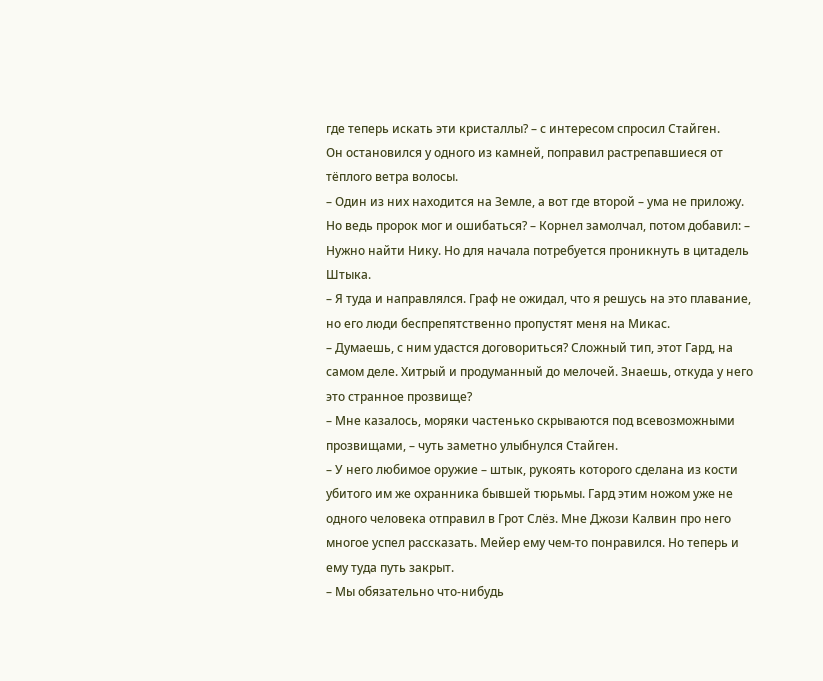где теперь искать эти кристаллы? – с интересом спросил Стайген.
Он остановился у одного из камней, поправил растрепавшиеся от тёплого ветра волосы.
– Один из них находится на Земле, а вот где второй – ума не приложу. Но ведь пророк мог и ошибаться? – Корнел замолчал, потом добавил: – Нужно найти Нику. Но для начала потребуется проникнуть в цитадель Штыка.
– Я туда и направлялся. Граф не ожидал, что я решусь на это плавание, но его люди беспрепятственно пропустят меня на Микас.
– Думаешь, с ним удастся договориться? Сложный тип, этот Гард, на самом деле. Хитрый и продуманный до мелочей. Знаешь, откуда у него это странное прозвище?
– Мне казалось, моряки частенько скрываются под всевозможными прозвищами, – чуть заметно улыбнулся Стайген.
– У него любимое оружие – штык, рукоять которого сделана из кости убитого им же охранника бывшей тюрьмы. Гард этим ножом уже не одного человека отправил в Грот Слёз. Мне Джози Калвин про него многое успел рассказать. Мейер ему чем-то понравился. Но теперь и ему туда путь закрыт.
– Мы обязательно что-нибудь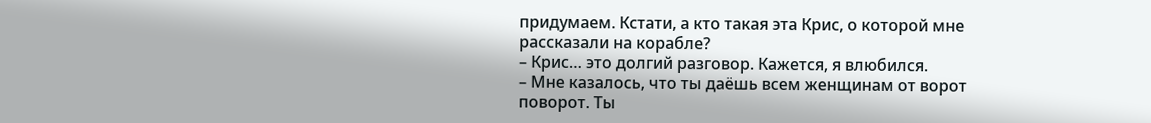придумаем. Кстати, а кто такая эта Крис, о которой мне рассказали на корабле?
– Крис… это долгий разговор. Кажется, я влюбился.
– Мне казалось, что ты даёшь всем женщинам от ворот поворот. Ты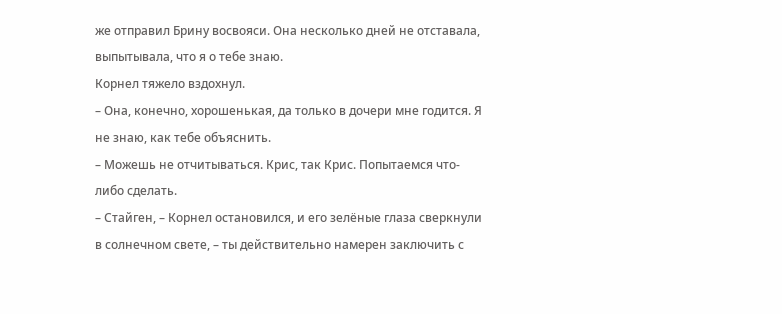же отправил Брину восвояси. Она несколько дней не отставала, выпытывала, что я о тебе знаю.
Корнел тяжело вздохнул.
– Она, конечно, хорошенькая, да только в дочери мне годится. Я не знаю, как тебе объяснить.
– Можешь не отчитываться. Крис, так Крис. Попытаемся что-либо сделать.
– Стайген, – Корнел остановился, и его зелёные глаза сверкнули в солнечном свете, – ты действительно намерен заключить с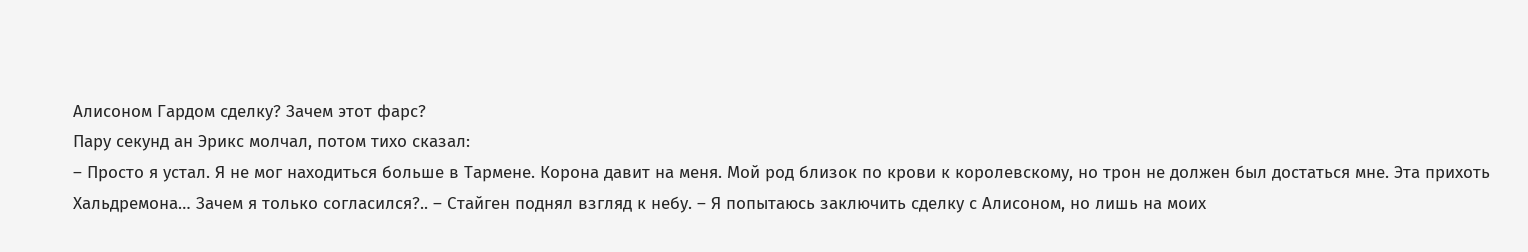Алисоном Гардом сделку? Зачем этот фарс?
Пару секунд ан Эрикс молчал, потом тихо сказал:
– Просто я устал. Я не мог находиться больше в Тармене. Корона давит на меня. Мой род близок по крови к королевскому, но трон не должен был достаться мне. Эта прихоть Хальдремона… Зачем я только согласился?.. – Стайген поднял взгляд к небу. – Я попытаюсь заключить сделку с Алисоном, но лишь на моих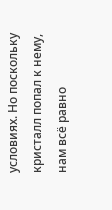условиях. Но поскольку кристалл попал к нему, нам всё равно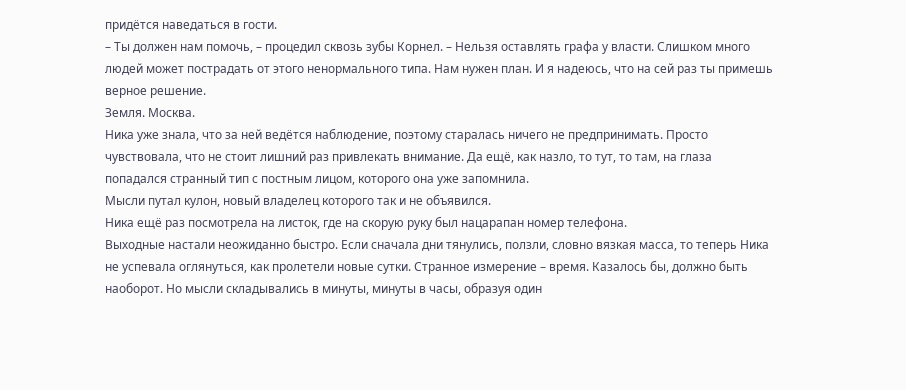придётся наведаться в гости.
– Ты должен нам помочь, – процедил сквозь зубы Корнел. – Нельзя оставлять графа у власти. Слишком много людей может пострадать от этого ненормального типа. Нам нужен план. И я надеюсь, что на сей раз ты примешь верное решение.
Земля. Москва.
Ника уже знала, что за ней ведётся наблюдение, поэтому старалась ничего не предпринимать. Просто чувствовала, что не стоит лишний раз привлекать внимание. Да ещё, как назло, то тут, то там, на глаза попадался странный тип с постным лицом, которого она уже запомнила.
Мысли путал кулон, новый владелец которого так и не объявился.
Ника ещё раз посмотрела на листок, где на скорую руку был нацарапан номер телефона.
Выходные настали неожиданно быстро. Если сначала дни тянулись, ползли, словно вязкая масса, то теперь Ника не успевала оглянуться, как пролетели новые сутки. Странное измерение – время. Казалось бы, должно быть наоборот. Но мысли складывались в минуты, минуты в часы, образуя один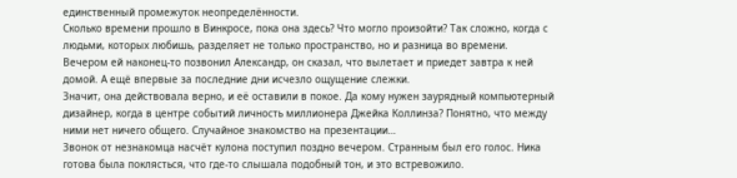единственный промежуток неопределённости.
Сколько времени прошло в Винкросе, пока она здесь? Что могло произойти? Так сложно, когда с людьми, которых любишь, разделяет не только пространство, но и разница во времени.
Вечером ей наконец-то позвонил Александр, он сказал, что вылетает и приедет завтра к ней домой. А ещё впервые за последние дни исчезло ощущение слежки.
Значит, она действовала верно, и её оставили в покое. Да кому нужен заурядный компьютерный дизайнер, когда в центре событий личность миллионера Джейка Коллинза? Понятно, что между ними нет ничего общего. Случайное знакомство на презентации…
Звонок от незнакомца насчёт кулона поступил поздно вечером. Странным был его голос. Ника готова была поклясться, что где-то слышала подобный тон, и это встревожило.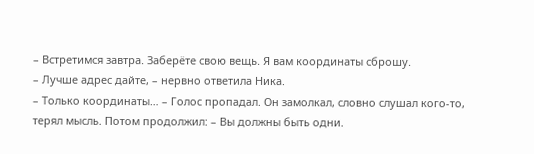– Встретимся завтра. Заберёте свою вещь. Я вам координаты сброшу.
– Лучше адрес дайте, – нервно ответила Ника.
– Только координаты… – Голос пропадал. Он замолкал, словно слушал кого-то, терял мысль. Потом продолжил: – Вы должны быть одни.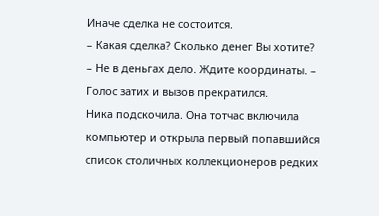Иначе сделка не состоится.
– Какая сделка? Сколько денег Вы хотите?
– Не в деньгах дело. Ждите координаты. – Голос затих и вызов прекратился.
Ника подскочила. Она тотчас включила компьютер и открыла первый попавшийся список столичных коллекционеров редких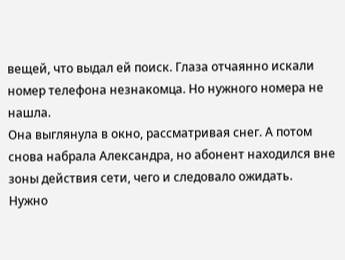вещей, что выдал ей поиск. Глаза отчаянно искали номер телефона незнакомца. Но нужного номера не нашла.
Она выглянула в окно, рассматривая снег. А потом снова набрала Александра, но абонент находился вне зоны действия сети, чего и следовало ожидать.
Нужно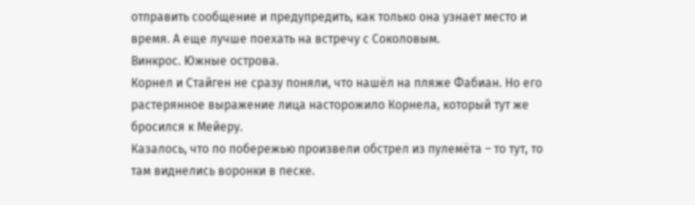отправить сообщение и предупредить, как только она узнает место и время. А еще лучше поехать на встречу с Соколовым.
Винкрос. Южные острова.
Корнел и Стайген не сразу поняли, что нашёл на пляже Фабиан. Но его растерянное выражение лица насторожило Корнела, который тут же бросился к Мейеру.
Казалось, что по побережью произвели обстрел из пулемёта – то тут, то там виднелись воронки в песке.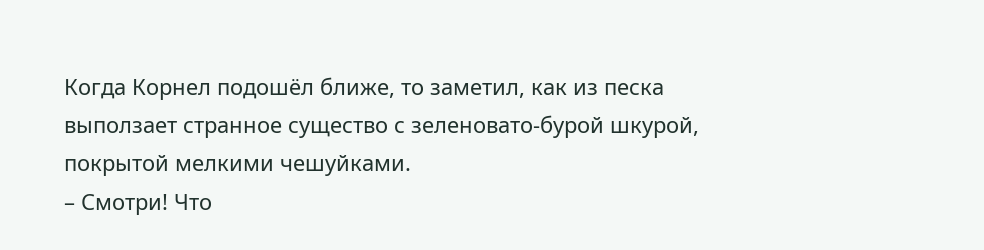Когда Корнел подошёл ближе, то заметил, как из песка выползает странное существо с зеленовато-бурой шкурой, покрытой мелкими чешуйками.
– Смотри! Что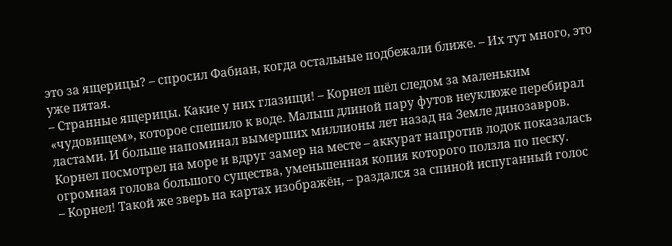это за ящерицы? – спросил Фабиан, когда остальные подбежали ближе. – Их тут много, это уже пятая.
– Странные ящерицы. Какие у них глазищи! – Корнел шёл следом за маленьким «чудовищем», которое спешило к воде. Малыш длиной пару футов неуклюже перебирал ластами. И больше напоминал вымерших миллионы лет назад на Земле динозавров. Корнел посмотрел на море и вдруг замер на месте – аккурат напротив лодок показалась огромная голова большого существа, уменьшенная копия которого ползла по песку.
– Корнел! Такой же зверь на картах изображён, – раздался за спиной испуганный голос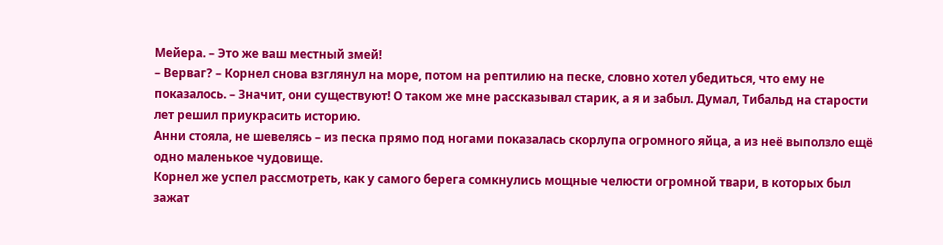Мейера. – Это же ваш местный змей!
– Верваг? – Корнел снова взглянул на море, потом на рептилию на песке, словно хотел убедиться, что ему не показалось. – Значит, они существуют! О таком же мне рассказывал старик, а я и забыл. Думал, Тибальд на старости лет решил приукрасить историю.
Анни стояла, не шевелясь – из песка прямо под ногами показалась скорлупа огромного яйца, а из неё выползло ещё одно маленькое чудовище.
Корнел же успел рассмотреть, как у самого берега сомкнулись мощные челюсти огромной твари, в которых был зажат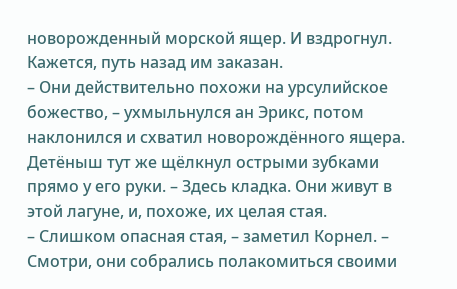новорожденный морской ящер. И вздрогнул. Кажется, путь назад им заказан.
– Они действительно похожи на урсулийское божество, – ухмыльнулся ан Эрикс, потом наклонился и схватил новорождённого ящера. Детёныш тут же щёлкнул острыми зубками прямо у его руки. – Здесь кладка. Они живут в этой лагуне, и, похоже, их целая стая.
– Слишком опасная стая, – заметил Корнел. – Смотри, они собрались полакомиться своими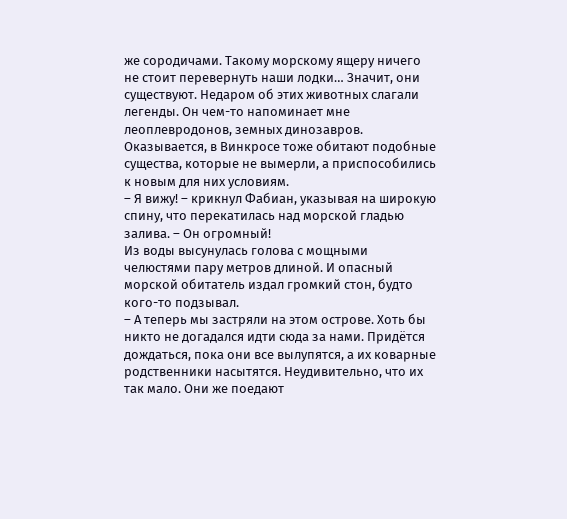же сородичами. Такому морскому ящеру ничего не стоит перевернуть наши лодки… Значит, они существуют. Недаром об этих животных слагали легенды. Он чем-то напоминает мне леоплевродонов, земных динозавров. Оказывается, в Винкросе тоже обитают подобные существа, которые не вымерли, а приспособились к новым для них условиям.
– Я вижу! – крикнул Фабиан, указывая на широкую спину, что перекатилась над морской гладью залива. – Он огромный!
Из воды высунулась голова с мощными челюстями пару метров длиной. И опасный морской обитатель издал громкий стон, будто кого-то подзывал.
– А теперь мы застряли на этом острове. Хоть бы никто не догадался идти сюда за нами. Придётся дождаться, пока они все вылупятся, а их коварные родственники насытятся. Неудивительно, что их так мало. Они же поедают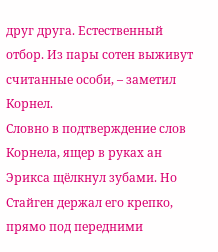друг друга. Естественный отбор. Из пары сотен выживут считанные особи, – заметил Корнел.
Словно в подтверждение слов Корнела, ящер в руках ан Эрикса щёлкнул зубами. Но Стайген держал его крепко, прямо под передними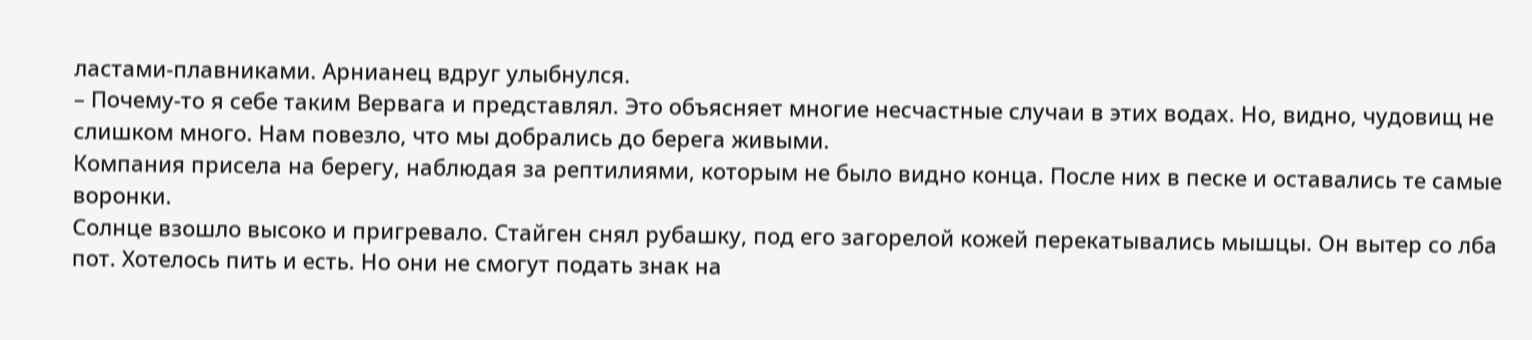ластами-плавниками. Арнианец вдруг улыбнулся.
– Почему-то я себе таким Вервага и представлял. Это объясняет многие несчастные случаи в этих водах. Но, видно, чудовищ не слишком много. Нам повезло, что мы добрались до берега живыми.
Компания присела на берегу, наблюдая за рептилиями, которым не было видно конца. После них в песке и оставались те самые воронки.
Солнце взошло высоко и пригревало. Стайген снял рубашку, под его загорелой кожей перекатывались мышцы. Он вытер со лба пот. Хотелось пить и есть. Но они не смогут подать знак на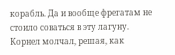корабль. Да и вообще фрегатам не стоило соваться в эту лагуну.
Корнел молчал, решая, как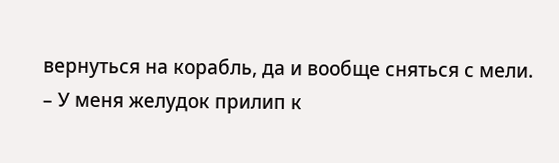вернуться на корабль, да и вообще сняться с мели.
– У меня желудок прилип к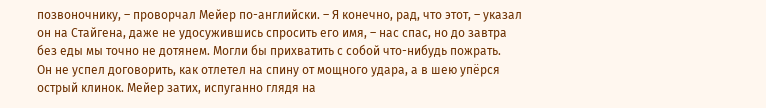позвоночнику, – проворчал Мейер по-английски. – Я конечно, рад, что этот, – указал он на Стайгена, даже не удосужившись спросить его имя, – нас спас, но до завтра без еды мы точно не дотянем. Могли бы прихватить с собой что-нибудь пожрать.
Он не успел договорить, как отлетел на спину от мощного удара, а в шею упёрся острый клинок. Мейер затих, испуганно глядя на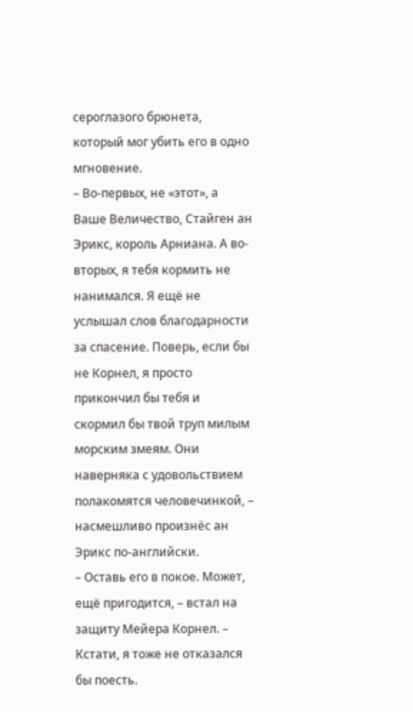сероглазого брюнета, который мог убить его в одно мгновение.
– Во-первых, не «этот», а Ваше Величество, Стайген ан Эрикс, король Арниана. А во-вторых, я тебя кормить не нанимался. Я ещё не услышал слов благодарности за спасение. Поверь, если бы не Корнел, я просто прикончил бы тебя и скормил бы твой труп милым морским змеям. Они наверняка с удовольствием полакомятся человечинкой, – насмешливо произнёс ан Эрикс по-английски.
– Оставь его в покое. Может, ещё пригодится, – встал на защиту Мейера Корнел. – Кстати, я тоже не отказался бы поесть.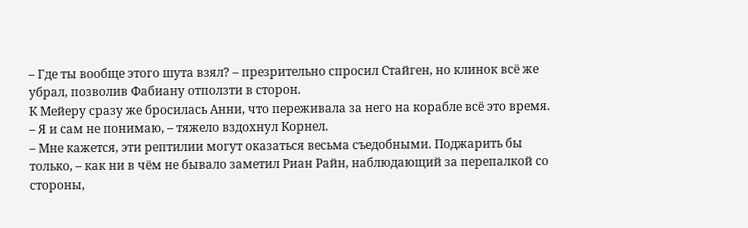– Где ты вообще этого шута взял? – презрительно спросил Стайген, но клинок всё же убрал, позволив Фабиану отползти в сторон.
К Мейеру сразу же бросилась Анни, что переживала за него на корабле всё это время.
– Я и сам не понимаю, – тяжело вздохнул Корнел.
– Мне кажется, эти рептилии могут оказаться весьма съедобными. Поджарить бы только, – как ни в чём не бывало заметил Риан Райн, наблюдающий за перепалкой со стороны,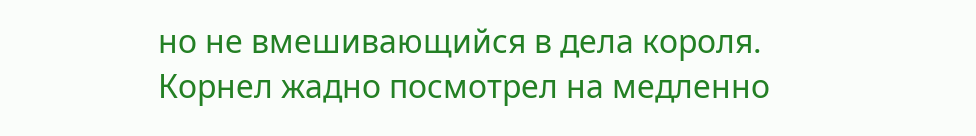но не вмешивающийся в дела короля.
Корнел жадно посмотрел на медленно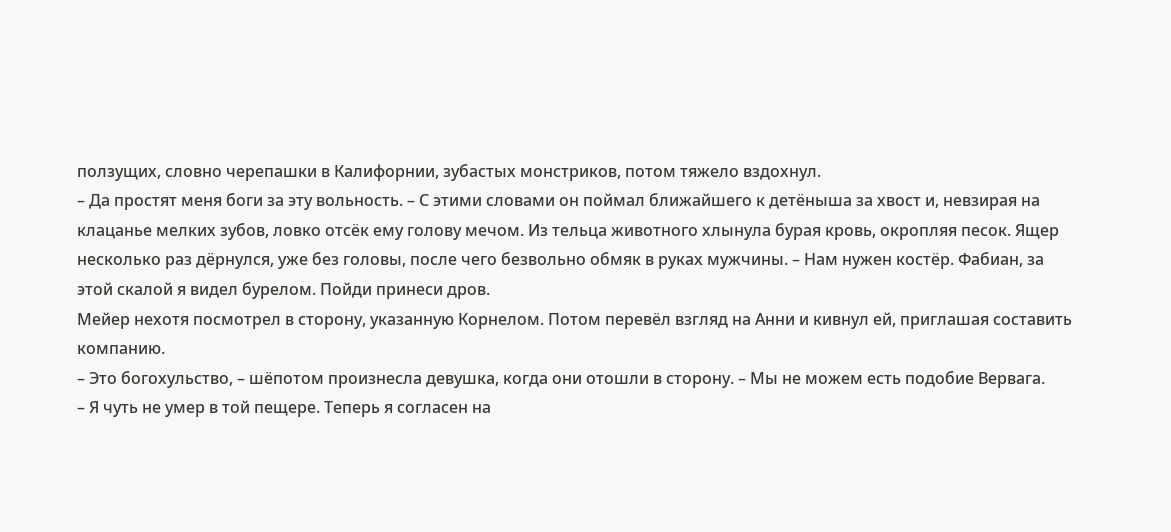ползущих, словно черепашки в Калифорнии, зубастых монстриков, потом тяжело вздохнул.
– Да простят меня боги за эту вольность. – С этими словами он поймал ближайшего к детёныша за хвост и, невзирая на клацанье мелких зубов, ловко отсёк ему голову мечом. Из тельца животного хлынула бурая кровь, окропляя песок. Ящер несколько раз дёрнулся, уже без головы, после чего безвольно обмяк в руках мужчины. – Нам нужен костёр. Фабиан, за этой скалой я видел бурелом. Пойди принеси дров.
Мейер нехотя посмотрел в сторону, указанную Корнелом. Потом перевёл взгляд на Анни и кивнул ей, приглашая составить компанию.
– Это богохульство, – шёпотом произнесла девушка, когда они отошли в сторону. – Мы не можем есть подобие Вервага.
– Я чуть не умер в той пещере. Теперь я согласен на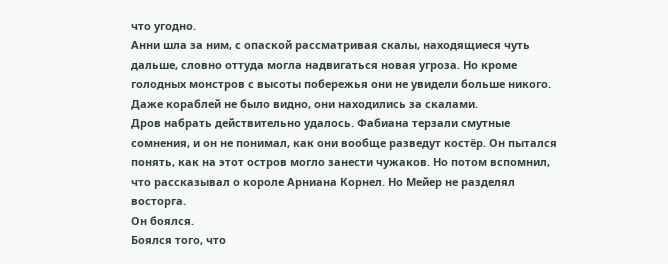что угодно.
Анни шла за ним, с опаской рассматривая скалы, находящиеся чуть дальше, словно оттуда могла надвигаться новая угроза. Но кроме голодных монстров с высоты побережья они не увидели больше никого. Даже кораблей не было видно, они находились за скалами.
Дров набрать действительно удалось. Фабиана терзали смутные сомнения, и он не понимал, как они вообще разведут костёр. Он пытался понять, как на этот остров могло занести чужаков. Но потом вспомнил, что рассказывал о короле Арниана Корнел. Но Мейер не разделял восторга.
Он боялся.
Боялся того, что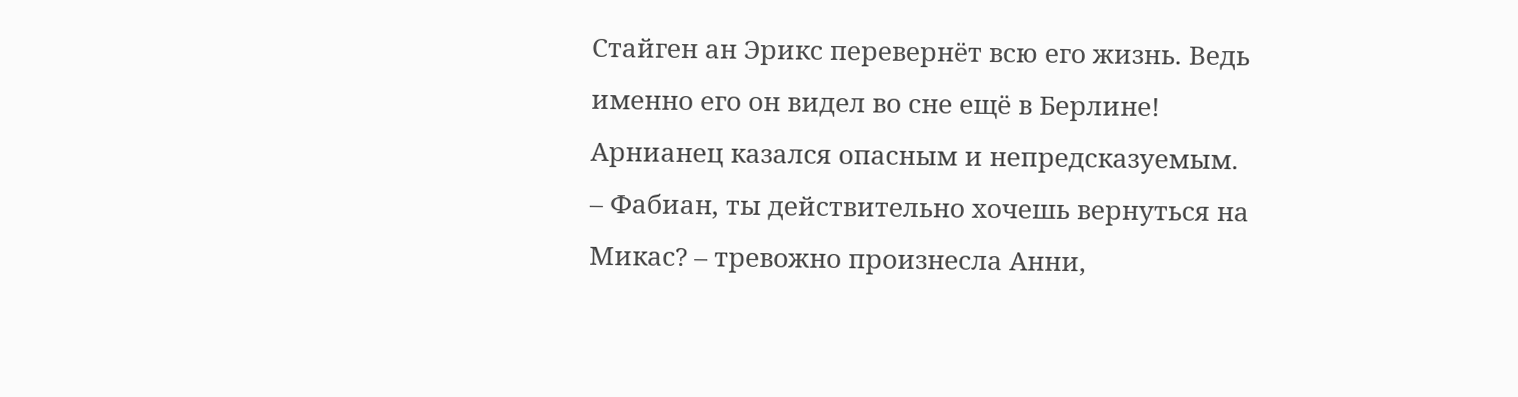Стайген ан Эрикс перевернёт всю его жизнь. Ведь именно его он видел во сне ещё в Берлине!
Арнианец казался опасным и непредсказуемым.
– Фабиан, ты действительно хочешь вернуться на Микас? – тревожно произнесла Анни,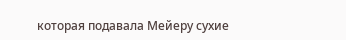которая подавала Мейеру сухие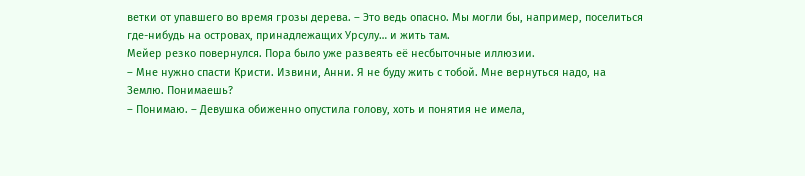ветки от упавшего во время грозы дерева. – Это ведь опасно. Мы могли бы, например, поселиться где-нибудь на островах, принадлежащих Урсулу… и жить там.
Мейер резко повернулся. Пора было уже развеять её несбыточные иллюзии.
– Мне нужно спасти Кристи. Извини, Анни. Я не буду жить с тобой. Мне вернуться надо, на Землю. Понимаешь?
– Понимаю. – Девушка обиженно опустила голову, хоть и понятия не имела,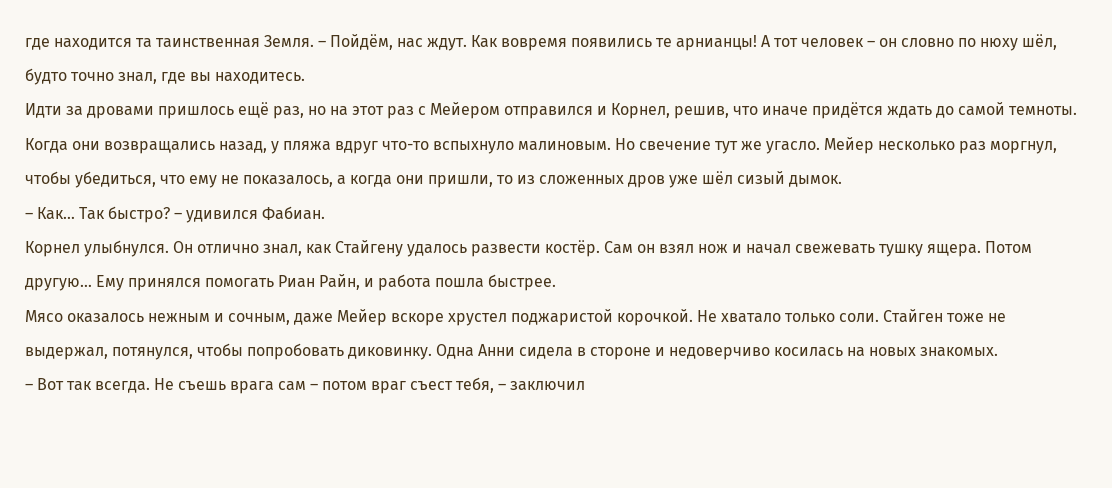где находится та таинственная Земля. – Пойдём, нас ждут. Как вовремя появились те арнианцы! А тот человек – он словно по нюху шёл, будто точно знал, где вы находитесь.
Идти за дровами пришлось ещё раз, но на этот раз с Мейером отправился и Корнел, решив, что иначе придётся ждать до самой темноты. Когда они возвращались назад, у пляжа вдруг что-то вспыхнуло малиновым. Но свечение тут же угасло. Мейер несколько раз моргнул, чтобы убедиться, что ему не показалось, а когда они пришли, то из сложенных дров уже шёл сизый дымок.
– Как… Так быстро? – удивился Фабиан.
Корнел улыбнулся. Он отлично знал, как Стайгену удалось развести костёр. Сам он взял нож и начал свежевать тушку ящера. Потом другую… Ему принялся помогать Риан Райн, и работа пошла быстрее.
Мясо оказалось нежным и сочным, даже Мейер вскоре хрустел поджаристой корочкой. Не хватало только соли. Стайген тоже не выдержал, потянулся, чтобы попробовать диковинку. Одна Анни сидела в стороне и недоверчиво косилась на новых знакомых.
– Вот так всегда. Не съешь врага сам – потом враг съест тебя, – заключил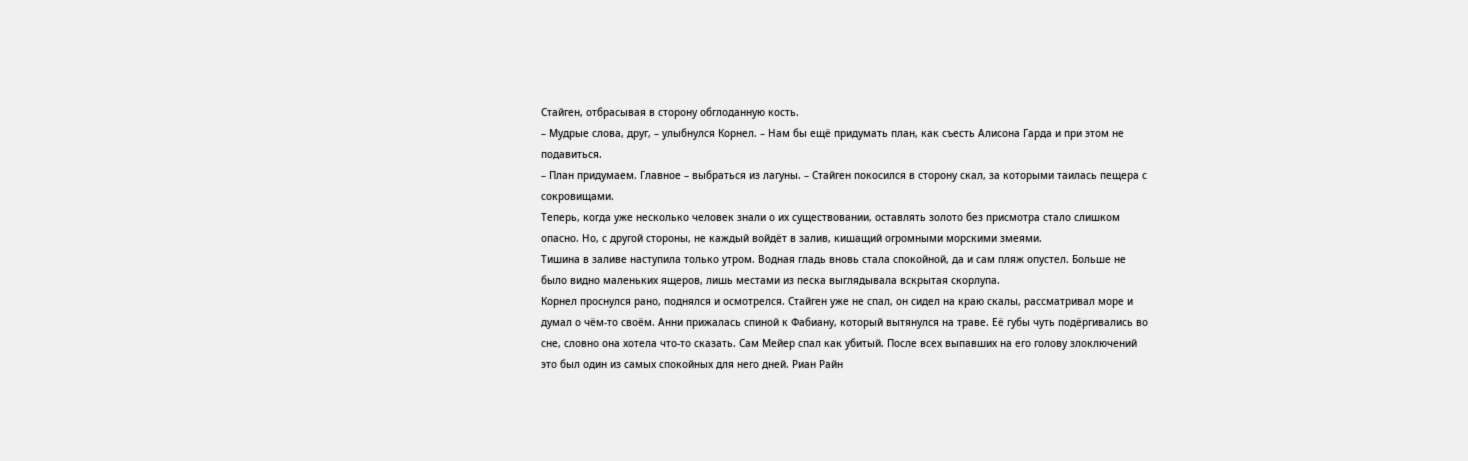Стайген, отбрасывая в сторону обглоданную кость.
– Мудрые слова, друг, – улыбнулся Корнел. – Нам бы ещё придумать план, как съесть Алисона Гарда и при этом не подавиться.
– План придумаем. Главное – выбраться из лагуны. – Стайген покосился в сторону скал, за которыми таилась пещера с сокровищами.
Теперь, когда уже несколько человек знали о их существовании, оставлять золото без присмотра стало слишком опасно. Но, с другой стороны, не каждый войдёт в залив, кишащий огромными морскими змеями.
Тишина в заливе наступила только утром. Водная гладь вновь стала спокойной, да и сам пляж опустел. Больше не было видно маленьких ящеров, лишь местами из песка выглядывала вскрытая скорлупа.
Корнел проснулся рано, поднялся и осмотрелся. Стайген уже не спал, он сидел на краю скалы, рассматривал море и думал о чём-то своём. Анни прижалась спиной к Фабиану, который вытянулся на траве. Её губы чуть подёргивались во сне, словно она хотела что-то сказать. Сам Мейер спал как убитый. После всех выпавших на его голову злоключений это был один из самых спокойных для него дней. Риан Райн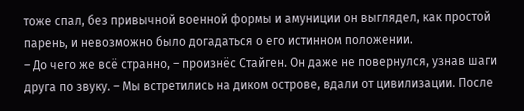тоже спал, без привычной военной формы и амуниции он выглядел, как простой парень, и невозможно было догадаться о его истинном положении.
– До чего же всё странно, – произнёс Стайген. Он даже не повернулся, узнав шаги друга по звуку. – Мы встретились на диком острове, вдали от цивилизации. После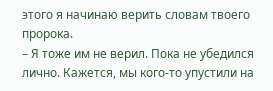этого я начинаю верить словам твоего пророка.
– Я тоже им не верил. Пока не убедился лично. Кажется, мы кого-то упустили на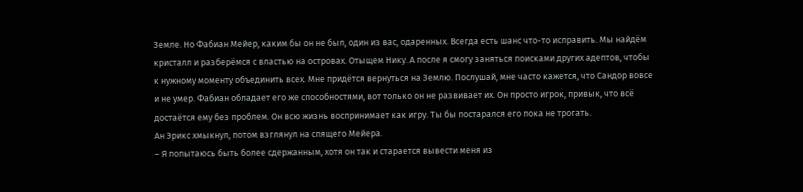Земле. Но Фабиан Мейер, каким бы он не был, один из вас, одаренных. Всегда есть шанс что-то исправить. Мы найдём кристалл и разберёмся с властью на островах. Отыщем Нику. А после я смогу заняться поисками других адептов, чтобы к нужному моменту объединить всех. Мне придётся вернуться на Землю. Послушай, мне часто кажется, что Сандор вовсе и не умер. Фабиан обладает его же способностями, вот только он не развивает их. Он просто игрок, привык, что всё достаётся ему без проблем. Он всю жизнь воспринимает как игру. Ты бы постарался его пока не трогать.
Ан Эрикс хмыкнул, потом взглянул на спящего Мейера.
– Я попытаюсь быть более сдержанным, хотя он так и старается вывести меня из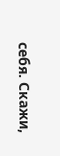себя. Скажи,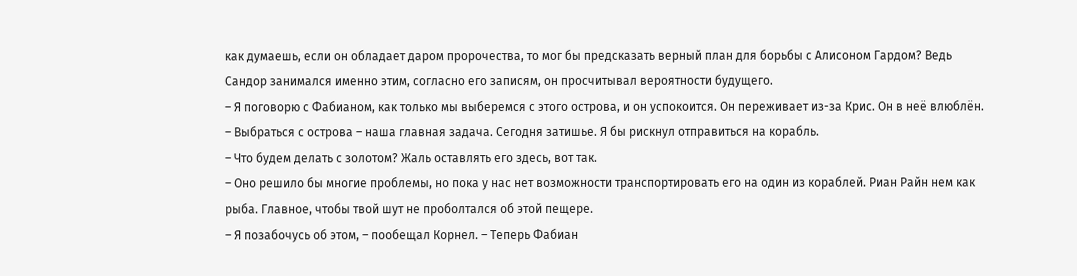как думаешь, если он обладает даром пророчества, то мог бы предсказать верный план для борьбы с Алисоном Гардом? Ведь Сандор занимался именно этим, согласно его записям, он просчитывал вероятности будущего.
– Я поговорю с Фабианом, как только мы выберемся с этого острова, и он успокоится. Он переживает из-за Крис. Он в неё влюблён.
– Выбраться с острова – наша главная задача. Сегодня затишье. Я бы рискнул отправиться на корабль.
– Что будем делать с золотом? Жаль оставлять его здесь, вот так.
– Оно решило бы многие проблемы, но пока у нас нет возможности транспортировать его на один из кораблей. Риан Райн нем как рыба. Главное, чтобы твой шут не проболтался об этой пещере.
– Я позабочусь об этом, – пообещал Корнел. – Теперь Фабиан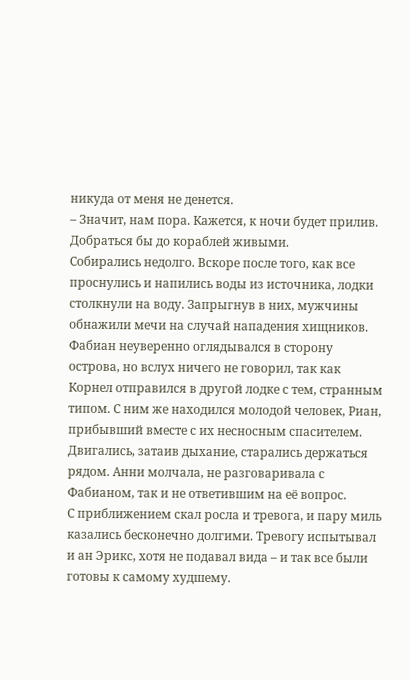никуда от меня не денется.
– Значит, нам пора. Кажется, к ночи будет прилив. Добраться бы до кораблей живыми.
Собирались недолго. Вскоре после того, как все проснулись и напились воды из источника, лодки столкнули на воду. Запрыгнув в них, мужчины обнажили мечи на случай нападения хищников.
Фабиан неуверенно оглядывался в сторону острова, но вслух ничего не говорил, так как Корнел отправился в другой лодке с тем, странным типом. С ним же находился молодой человек, Риан, прибывший вместе с их несносным спасителем.
Двигались, затаив дыхание, старались держаться рядом. Анни молчала, не разговаривала с Фабианом, так и не ответившим на её вопрос.
С приближением скал росла и тревога, и пару миль казались бесконечно долгими. Тревогу испытывал и ан Эрикс, хотя не подавал вида – и так все были готовы к самому худшему.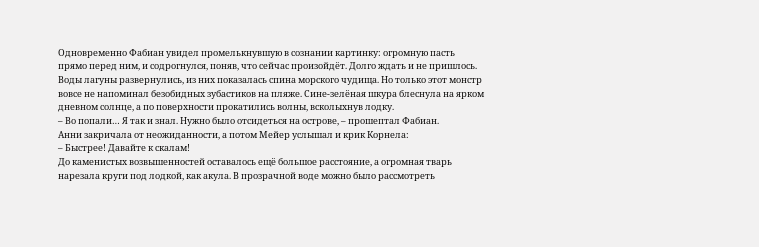Одновременно Фабиан увидел промелькнувшую в сознании картинку: огромную пасть прямо перед ним, и содрогнулся, поняв, что сейчас произойдёт. Долго ждать и не пришлось. Воды лагуны развернулись, из них показалась спина морского чудища. Но только этот монстр вовсе не напоминал безобидных зубастиков на пляже. Сине-зелёная шкура блеснула на ярком дневном солнце, а по поверхности прокатились волны, всколыхнув лодку.
– Во попали… Я так и знал. Нужно было отсидеться на острове, – прошептал Фабиан.
Анни закричала от неожиданности, а потом Мейер услышал и крик Корнела:
– Быстрее! Давайте к скалам!
До каменистых возвышенностей оставалось ещё большое расстояние, а огромная тварь нарезала круги под лодкой, как акула. В прозрачной воде можно было рассмотреть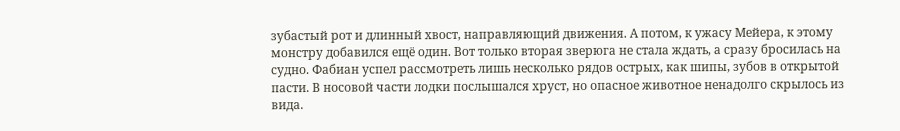зубастый рот и длинный хвост, направляющий движения. А потом, к ужасу Мейера, к этому монстру добавился ещё один. Вот только вторая зверюга не стала ждать, а сразу бросилась на судно. Фабиан успел рассмотреть лишь несколько рядов острых, как шипы, зубов в открытой пасти. В носовой части лодки послышался хруст, но опасное животное ненадолго скрылось из вида.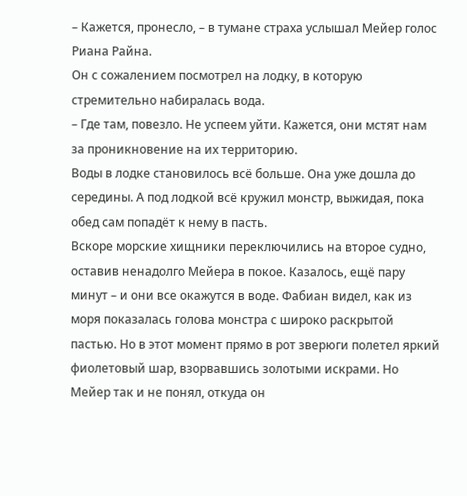– Кажется, пронесло, – в тумане страха услышал Мейер голос Риана Райна.
Он с сожалением посмотрел на лодку, в которую стремительно набиралась вода.
– Где там, повезло. Не успеем уйти. Кажется, они мстят нам за проникновение на их территорию.
Воды в лодке становилось всё больше. Она уже дошла до середины. А под лодкой всё кружил монстр, выжидая, пока обед сам попадёт к нему в пасть.
Вскоре морские хищники переключились на второе судно, оставив ненадолго Мейера в покое. Казалось, ещё пару минут – и они все окажутся в воде. Фабиан видел, как из моря показалась голова монстра с широко раскрытой пастью. Но в этот момент прямо в рот зверюги полетел яркий фиолетовый шар, взорвавшись золотыми искрами. Но Мейер так и не понял, откуда он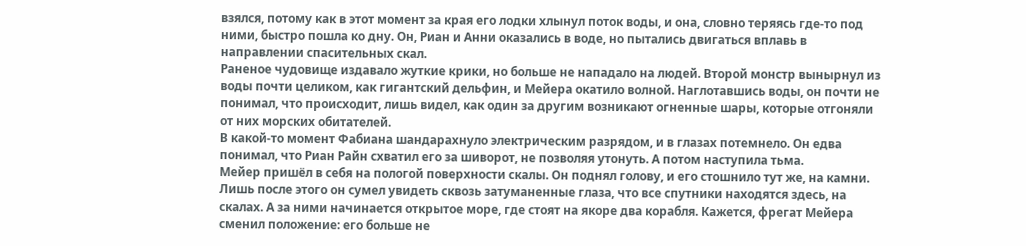взялся, потому как в этот момент за края его лодки хлынул поток воды, и она, словно теряясь где-то под ними, быстро пошла ко дну. Он, Риан и Анни оказались в воде, но пытались двигаться вплавь в направлении спасительных скал.
Раненое чудовище издавало жуткие крики, но больше не нападало на людей. Второй монстр вынырнул из воды почти целиком, как гигантский дельфин, и Мейера окатило волной. Наглотавшись воды, он почти не понимал, что происходит, лишь видел, как один за другим возникают огненные шары, которые отгоняли от них морских обитателей.
В какой-то момент Фабиана шандарахнуло электрическим разрядом, и в глазах потемнело. Он едва понимал, что Риан Райн схватил его за шиворот, не позволяя утонуть. А потом наступила тьма.
Мейер пришёл в себя на пологой поверхности скалы. Он поднял голову, и его стошнило тут же, на камни. Лишь после этого он сумел увидеть сквозь затуманенные глаза, что все спутники находятся здесь, на скалах. А за ними начинается открытое море, где стоят на якоре два корабля. Кажется, фрегат Мейера сменил положение: его больше не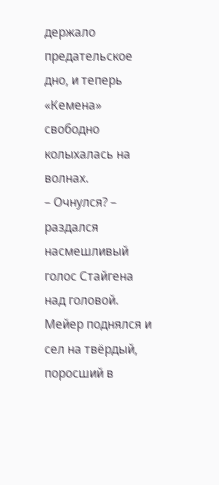держало предательское дно, и теперь «Кемена» свободно колыхалась на волнах.
– Очнулся? – раздался насмешливый голос Стайгена над головой.
Мейер поднялся и сел на твёрдый, поросший в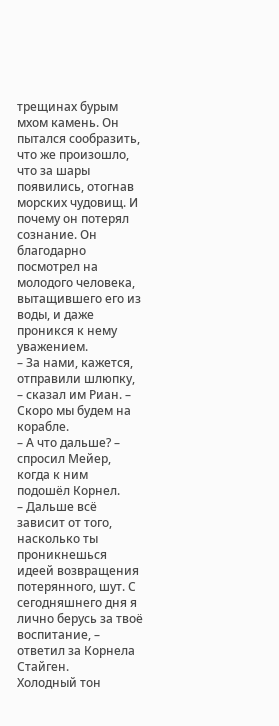трещинах бурым мхом камень. Он пытался сообразить, что же произошло, что за шары появились, отогнав морских чудовищ. И почему он потерял сознание. Он благодарно посмотрел на молодого человека, вытащившего его из воды, и даже проникся к нему уважением.
– За нами, кажется, отправили шлюпку, – сказал им Риан. – Скоро мы будем на корабле.
– А что дальше? – спросил Мейер, когда к ним подошёл Корнел.
– Дальше всё зависит от того, насколько ты проникнешься идеей возвращения потерянного, шут. С сегодняшнего дня я лично берусь за твоё воспитание, – ответил за Корнела Стайген.
Холодный тон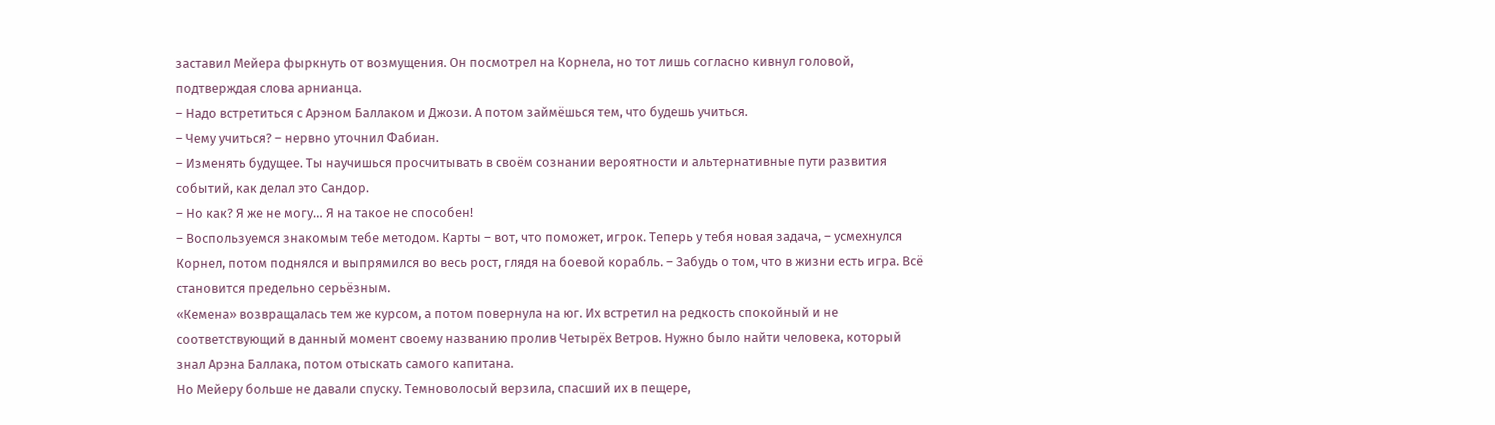заставил Мейера фыркнуть от возмущения. Он посмотрел на Корнела, но тот лишь согласно кивнул головой, подтверждая слова арнианца.
– Надо встретиться с Арэном Баллаком и Джози. А потом займёшься тем, что будешь учиться.
– Чему учиться? – нервно уточнил Фабиан.
– Изменять будущее. Ты научишься просчитывать в своём сознании вероятности и альтернативные пути развития событий, как делал это Сандор.
– Но как? Я же не могу… Я на такое не способен!
– Воспользуемся знакомым тебе методом. Карты – вот, что поможет, игрок. Теперь у тебя новая задача, – усмехнулся Корнел, потом поднялся и выпрямился во весь рост, глядя на боевой корабль. – Забудь о том, что в жизни есть игра. Всё становится предельно серьёзным.
«Кемена» возвращалась тем же курсом, а потом повернула на юг. Их встретил на редкость спокойный и не соответствующий в данный момент своему названию пролив Четырёх Ветров. Нужно было найти человека, который знал Арэна Баллака, потом отыскать самого капитана.
Но Мейеру больше не давали спуску. Темноволосый верзила, спасший их в пещере,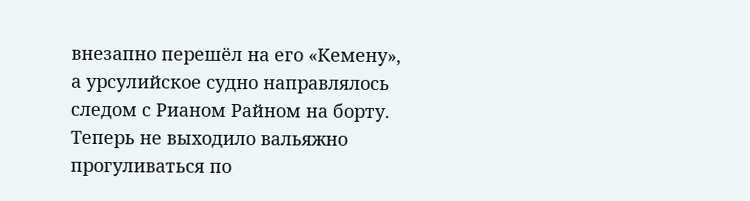внезапно перешёл на его «Кемену», а урсулийское судно направлялось следом с Рианом Райном на борту.
Теперь не выходило вальяжно прогуливаться по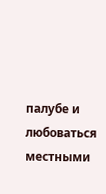палубе и любоваться местными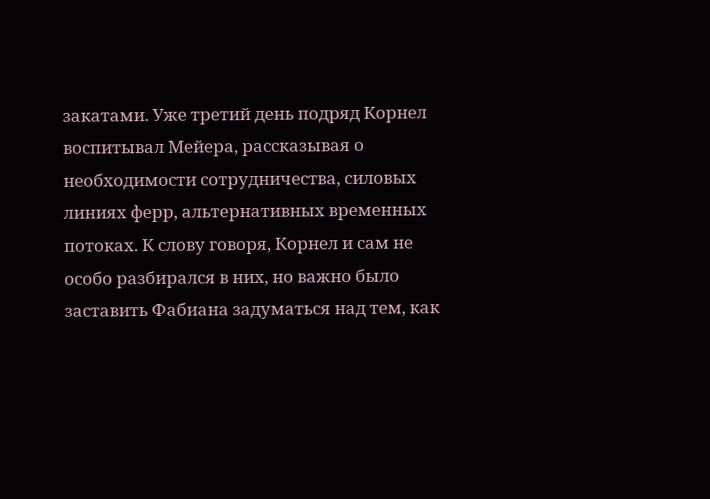закатами. Уже третий день подряд Корнел воспитывал Мейера, рассказывая о необходимости сотрудничества, силовых линиях ферр, альтернативных временных потоках. К слову говоря, Корнел и сам не особо разбирался в них, но важно было заставить Фабиана задуматься над тем, как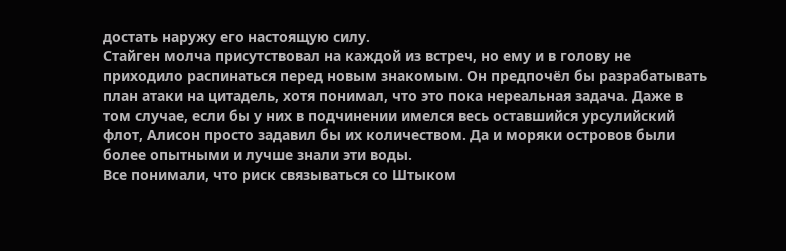достать наружу его настоящую силу.
Стайген молча присутствовал на каждой из встреч, но ему и в голову не приходило распинаться перед новым знакомым. Он предпочёл бы разрабатывать план атаки на цитадель, хотя понимал, что это пока нереальная задача. Даже в том случае, если бы у них в подчинении имелся весь оставшийся урсулийский флот, Алисон просто задавил бы их количеством. Да и моряки островов были более опытными и лучше знали эти воды.
Все понимали, что риск связываться со Штыком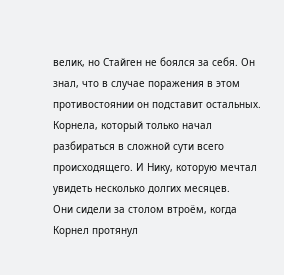велик, но Стайген не боялся за себя. Он знал, что в случае поражения в этом противостоянии он подставит остальных. Корнела, который только начал разбираться в сложной сути всего происходящего. И Нику, которую мечтал увидеть несколько долгих месяцев.
Они сидели за столом втроём, когда Корнел протянул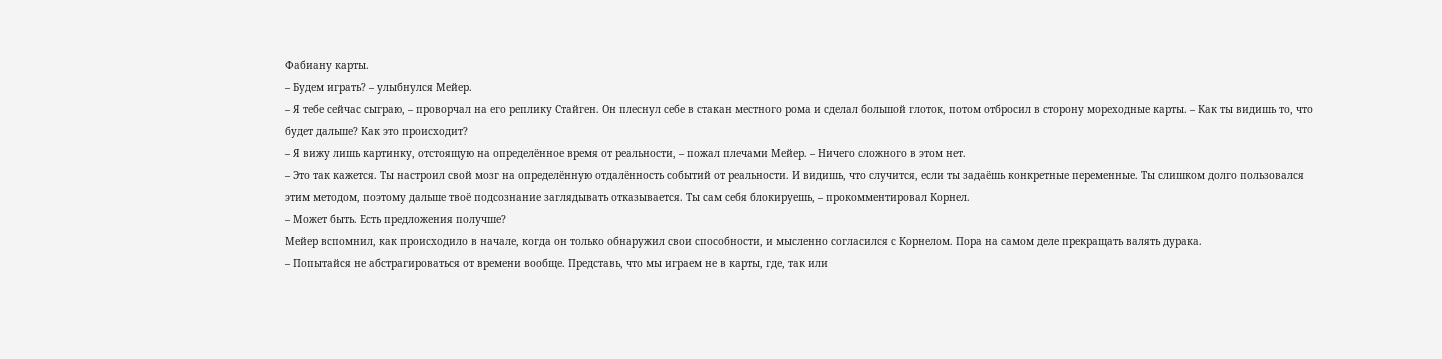Фабиану карты.
– Будем играть? – улыбнулся Мейер.
– Я тебе сейчас сыграю, – проворчал на его реплику Стайген. Он плеснул себе в стакан местного рома и сделал большой глоток, потом отбросил в сторону мореходные карты. – Как ты видишь то, что будет дальше? Как это происходит?
– Я вижу лишь картинку, отстоящую на определённое время от реальности, – пожал плечами Мейер. – Ничего сложного в этом нет.
– Это так кажется. Ты настроил свой мозг на определённую отдалённость событий от реальности. И видишь, что случится, если ты задаёшь конкретные переменные. Ты слишком долго пользовался этим методом, поэтому дальше твоё подсознание заглядывать отказывается. Ты сам себя блокируешь, – прокомментировал Корнел.
– Может быть. Есть предложения получше?
Мейер вспомнил, как происходило в начале, когда он только обнаружил свои способности, и мысленно согласился с Корнелом. Пора на самом деле прекращать валять дурака.
– Попытайся не абстрагироваться от времени вообще. Представь, что мы играем не в карты, где, так или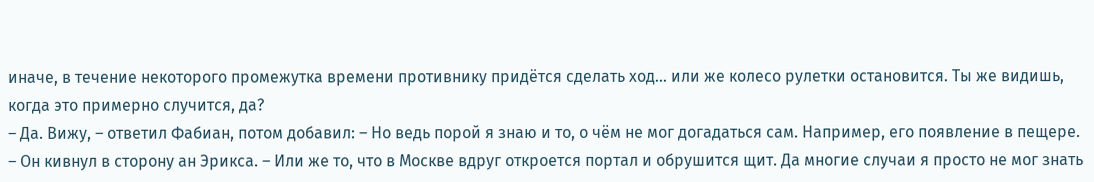иначе, в течение некоторого промежутка времени противнику придётся сделать ход… или же колесо рулетки остановится. Ты же видишь, когда это примерно случится, да?
– Да. Вижу, – ответил Фабиан, потом добавил: – Но ведь порой я знаю и то, о чём не мог догадаться сам. Например, его появление в пещере. – Он кивнул в сторону ан Эрикса. – Или же то, что в Москве вдруг откроется портал и обрушится щит. Да многие случаи я просто не мог знать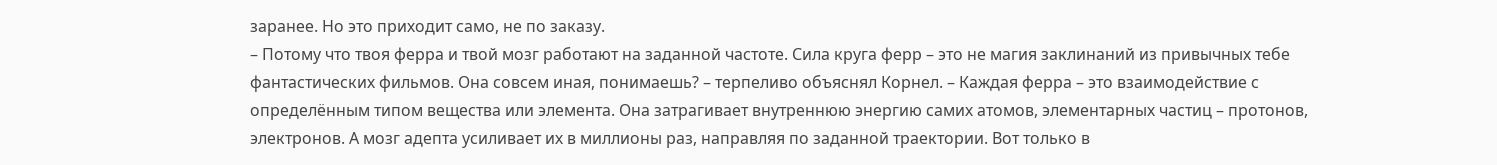заранее. Но это приходит само, не по заказу.
– Потому что твоя ферра и твой мозг работают на заданной частоте. Сила круга ферр – это не магия заклинаний из привычных тебе фантастических фильмов. Она совсем иная, понимаешь? – терпеливо объяснял Корнел. – Каждая ферра – это взаимодействие с определённым типом вещества или элемента. Она затрагивает внутреннюю энергию самих атомов, элементарных частиц – протонов, электронов. А мозг адепта усиливает их в миллионы раз, направляя по заданной траектории. Вот только в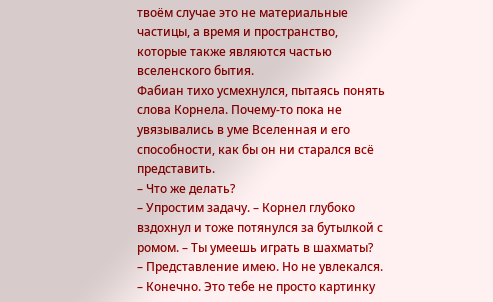твоём случае это не материальные частицы, а время и пространство, которые также являются частью вселенского бытия.
Фабиан тихо усмехнулся, пытаясь понять слова Корнела. Почему-то пока не увязывались в уме Вселенная и его способности, как бы он ни старался всё представить.
– Что же делать?
– Упростим задачу. – Корнел глубоко вздохнул и тоже потянулся за бутылкой с ромом. – Ты умеешь играть в шахматы?
– Представление имею. Но не увлекался.
– Конечно. Это тебе не просто картинку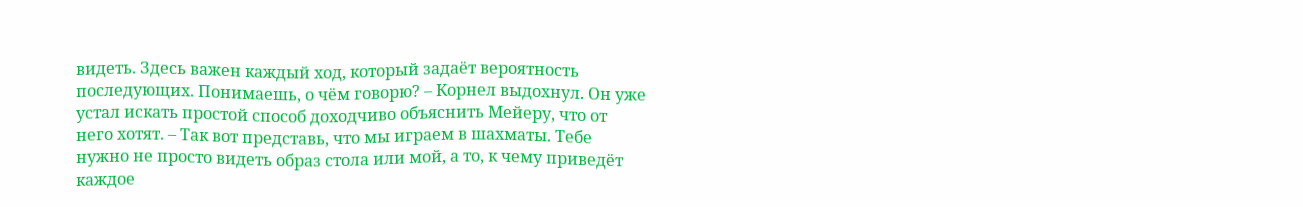видеть. Здесь важен каждый ход, который задаёт вероятность последующих. Понимаешь, о чём говорю? – Корнел выдохнул. Он уже устал искать простой способ доходчиво объяснить Мейеру, что от него хотят. – Так вот представь, что мы играем в шахматы. Тебе нужно не просто видеть образ стола или мой, а то, к чему приведёт каждое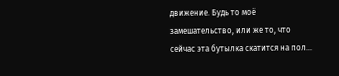движение. Будь то моё замешательство, или же то, что сейчас эта бутылка скатится на пол…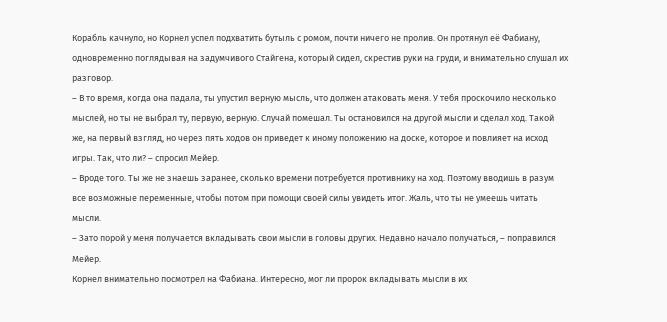Корабль качнуло, но Корнел успел подхватить бутыль с ромом, почти ничего не пролив. Он протянул её Фабиану, одновременно поглядывая на задумчивого Стайгена, который сидел, скрестив руки на груди, и внимательно слушал их разговор.
– В то время, когда она падала, ты упустил верную мысль, что должен атаковать меня. У тебя проскочило несколько мыслей, но ты не выбрал ту, первую, верную. Случай помешал. Ты остановился на другой мысли и сделал ход. Такой же, на первый взгляд, но через пять ходов он приведет к иному положению на доске, которое и повлияет на исход игры. Так, что ли? – спросил Мейер.
– Вроде того. Ты же не знаешь заранее, сколько времени потребуется противнику на ход. Поэтому вводишь в разум все возможные переменные, чтобы потом при помощи своей силы увидеть итог. Жаль, что ты не умеешь читать мысли.
– Зато порой у меня получается вкладывать свои мысли в головы других. Недавно начало получаться, – поправился Мейер.
Корнел внимательно посмотрел на Фабиана. Интересно, мог ли пророк вкладывать мысли в их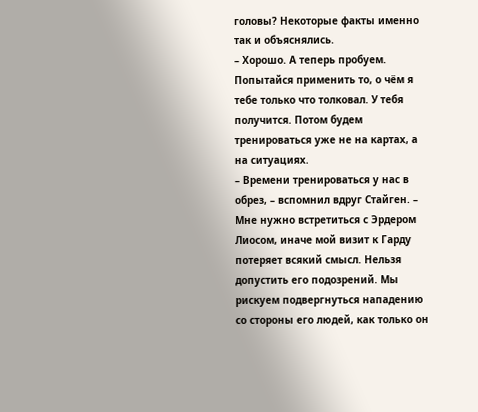головы? Некоторые факты именно так и объяснялись.
– Хорошо. А теперь пробуем. Попытайся применить то, о чём я тебе только что толковал. У тебя получится. Потом будем тренироваться уже не на картах, а на ситуациях.
– Времени тренироваться у нас в обрез, – вспомнил вдруг Стайген. – Мне нужно встретиться с Эрдером Лиосом, иначе мой визит к Гарду потеряет всякий смысл. Нельзя допустить его подозрений. Мы рискуем подвергнуться нападению со стороны его людей, как только он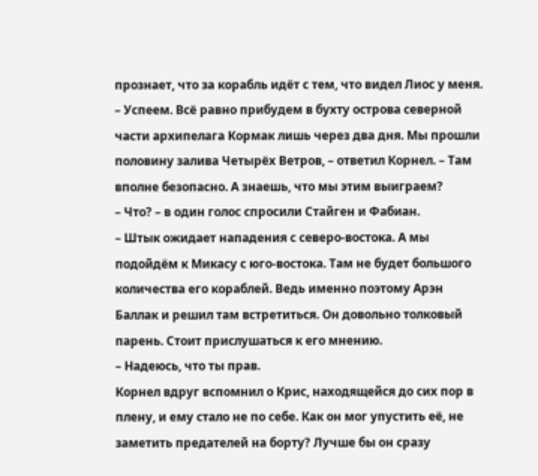прознает, что за корабль идёт с тем, что видел Лиос у меня.
– Успеем. Всё равно прибудем в бухту острова северной части архипелага Кормак лишь через два дня. Мы прошли половину залива Четырёх Ветров, – ответил Корнел. – Там вполне безопасно. А знаешь, что мы этим выиграем?
– Что? – в один голос спросили Стайген и Фабиан.
– Штык ожидает нападения с северо-востока. А мы подойдём к Микасу с юго-востока. Там не будет большого количества его кораблей. Ведь именно поэтому Арэн Баллак и решил там встретиться. Он довольно толковый парень. Стоит прислушаться к его мнению.
– Надеюсь, что ты прав.
Корнел вдруг вспомнил о Крис, находящейся до сих пор в плену, и ему стало не по себе. Как он мог упустить её, не заметить предателей на борту? Лучше бы он сразу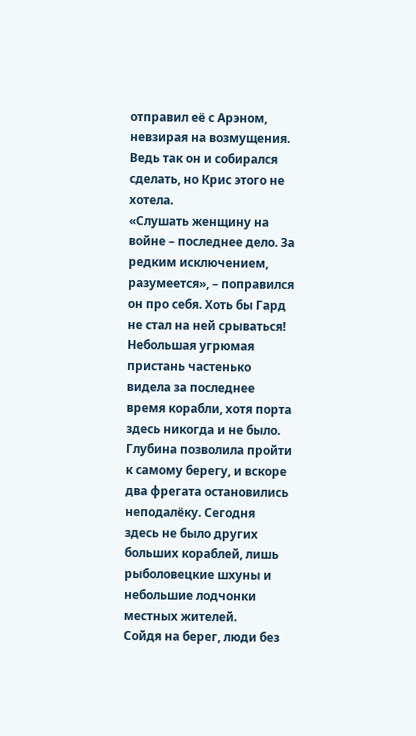отправил её с Арэном, невзирая на возмущения. Ведь так он и собирался сделать, но Крис этого не хотела.
«Слушать женщину на войне – последнее дело. За редким исключением, разумеется», – поправился он про себя. Хоть бы Гард не стал на ней срываться!
Небольшая угрюмая пристань частенько видела за последнее время корабли, хотя порта здесь никогда и не было. Глубина позволила пройти к самому берегу, и вскоре два фрегата остановились неподалёку. Сегодня здесь не было других больших кораблей, лишь рыболовецкие шхуны и небольшие лодчонки местных жителей.
Сойдя на берег, люди без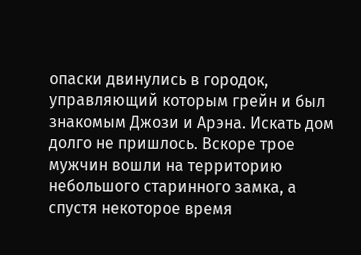опаски двинулись в городок, управляющий которым грейн и был знакомым Джози и Арэна. Искать дом долго не пришлось. Вскоре трое мужчин вошли на территорию небольшого старинного замка, а спустя некоторое время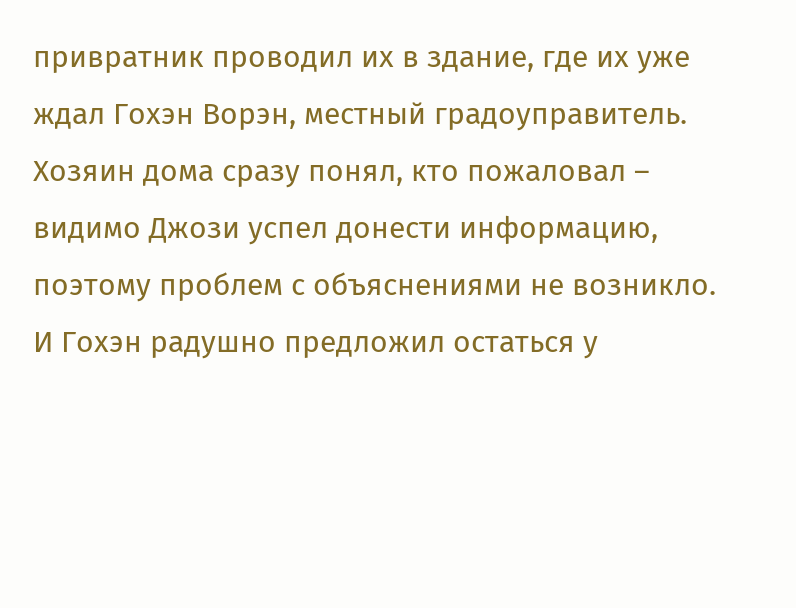привратник проводил их в здание, где их уже ждал Гохэн Ворэн, местный градоуправитель. Хозяин дома сразу понял, кто пожаловал – видимо Джози успел донести информацию, поэтому проблем с объяснениями не возникло. И Гохэн радушно предложил остаться у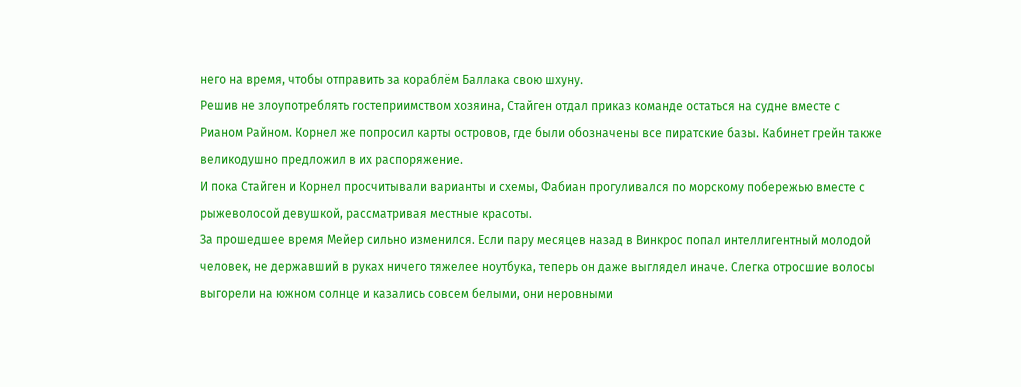него на время, чтобы отправить за кораблём Баллака свою шхуну.
Решив не злоупотреблять гостеприимством хозяина, Стайген отдал приказ команде остаться на судне вместе с Рианом Райном. Корнел же попросил карты островов, где были обозначены все пиратские базы. Кабинет грейн также великодушно предложил в их распоряжение.
И пока Стайген и Корнел просчитывали варианты и схемы, Фабиан прогуливался по морскому побережью вместе с рыжеволосой девушкой, рассматривая местные красоты.
За прошедшее время Мейер сильно изменился. Если пару месяцев назад в Винкрос попал интеллигентный молодой человек, не державший в руках ничего тяжелее ноутбука, теперь он даже выглядел иначе. Слегка отросшие волосы выгорели на южном солнце и казались совсем белыми, они неровными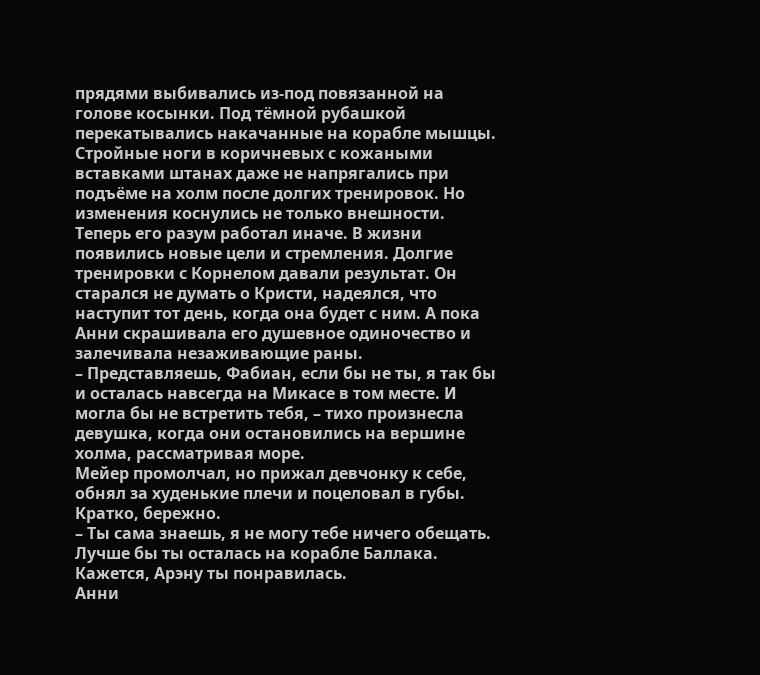прядями выбивались из-под повязанной на голове косынки. Под тёмной рубашкой перекатывались накачанные на корабле мышцы. Стройные ноги в коричневых с кожаными вставками штанах даже не напрягались при подъёме на холм после долгих тренировок. Но изменения коснулись не только внешности. Теперь его разум работал иначе. В жизни появились новые цели и стремления. Долгие тренировки с Корнелом давали результат. Он старался не думать о Кристи, надеялся, что наступит тот день, когда она будет с ним. А пока Анни скрашивала его душевное одиночество и залечивала незаживающие раны.
– Представляешь, Фабиан, если бы не ты, я так бы и осталась навсегда на Микасе в том месте. И могла бы не встретить тебя, – тихо произнесла девушка, когда они остановились на вершине холма, рассматривая море.
Мейер промолчал, но прижал девчонку к себе, обнял за худенькие плечи и поцеловал в губы. Кратко, бережно.
– Ты сама знаешь, я не могу тебе ничего обещать. Лучше бы ты осталась на корабле Баллака. Кажется, Арэну ты понравилась.
Анни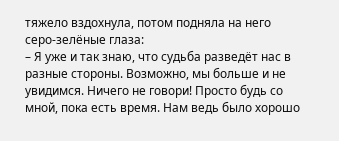тяжело вздохнула, потом подняла на него серо-зелёные глаза:
– Я уже и так знаю, что судьба разведёт нас в разные стороны. Возможно, мы больше и не увидимся. Ничего не говори! Просто будь со мной, пока есть время. Нам ведь было хорошо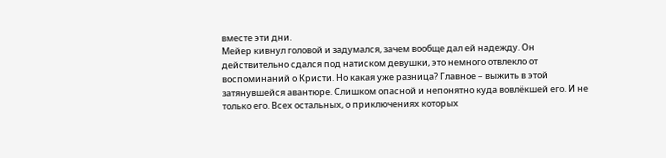вместе эти дни.
Мейер кивнул головой и задумался, зачем вообще дал ей надежду. Он действительно сдался под натиском девушки, это немного отвлекло от воспоминаний о Кристи. Но какая уже разница? Главное – выжить в этой затянувшейся авантюре. Слишком опасной и непонятно куда вовлёкшей его. И не только его. Всех остальных, о приключениях которых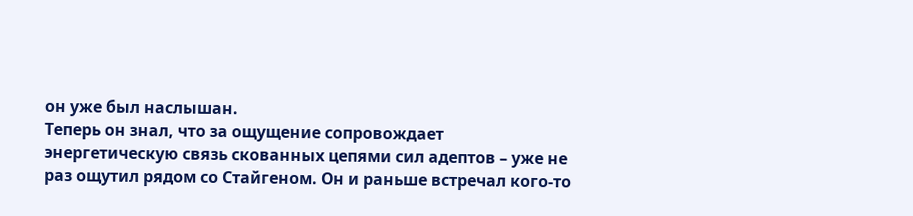он уже был наслышан.
Теперь он знал, что за ощущение сопровождает энергетическую связь скованных цепями сил адептов – уже не раз ощутил рядом со Стайгеном. Он и раньше встречал кого-то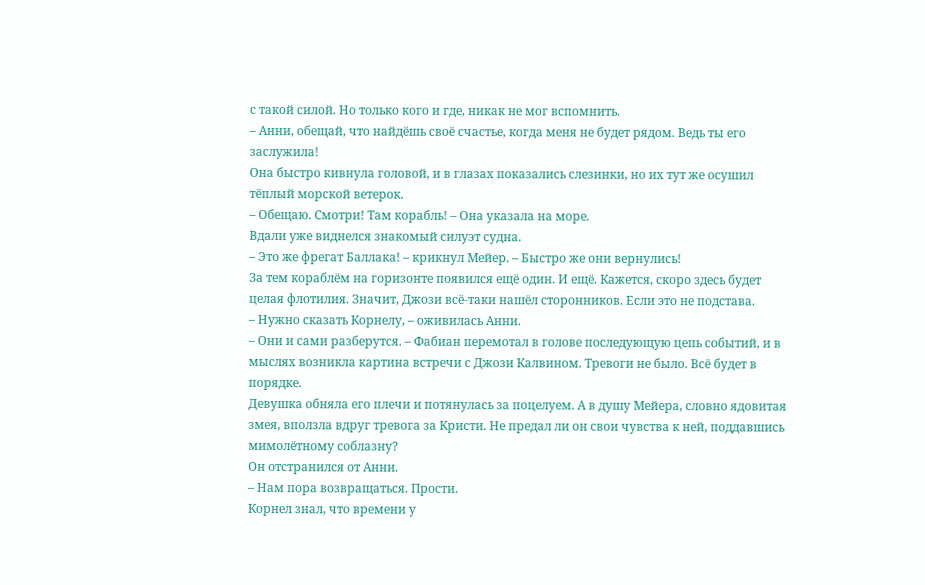с такой силой. Но только кого и где, никак не мог вспомнить.
– Анни, обещай, что найдёшь своё счастье, когда меня не будет рядом. Ведь ты его заслужила!
Она быстро кивнула головой, и в глазах показались слезинки, но их тут же осушил тёплый морской ветерок.
– Обещаю. Смотри! Там корабль! – Она указала на море.
Вдали уже виднелся знакомый силуэт судна.
– Это же фрегат Баллака! – крикнул Мейер. – Быстро же они вернулись!
За тем кораблём на горизонте появился ещё один. И ещё. Кажется, скоро здесь будет целая флотилия. Значит, Джози всё-таки нашёл сторонников. Если это не подстава.
– Нужно сказать Корнелу, – оживилась Анни.
– Они и сами разберутся. – Фабиан перемотал в голове последующую цепь событий, и в мыслях возникла картина встречи с Джози Калвином. Тревоги не было. Всё будет в порядке.
Девушка обняла его плечи и потянулась за поцелуем. А в душу Мейера, словно ядовитая змея, вползла вдруг тревога за Кристи. Не предал ли он свои чувства к ней, поддавшись мимолётному соблазну?
Он отстранился от Анни.
– Нам пора возвращаться. Прости.
Корнел знал, что времени у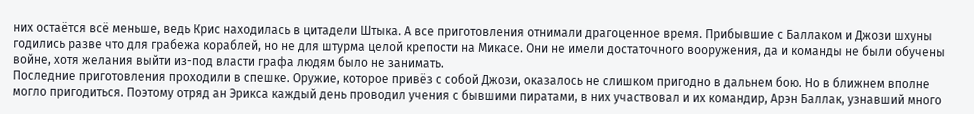них остаётся всё меньше, ведь Крис находилась в цитадели Штыка. А все приготовления отнимали драгоценное время. Прибывшие с Баллаком и Джози шхуны годились разве что для грабежа кораблей, но не для штурма целой крепости на Микасе. Они не имели достаточного вооружения, да и команды не были обучены войне, хотя желания выйти из-под власти графа людям было не занимать.
Последние приготовления проходили в спешке. Оружие, которое привёз с собой Джози, оказалось не слишком пригодно в дальнем бою. Но в ближнем вполне могло пригодиться. Поэтому отряд ан Эрикса каждый день проводил учения с бывшими пиратами, в них участвовал и их командир, Арэн Баллак, узнавший много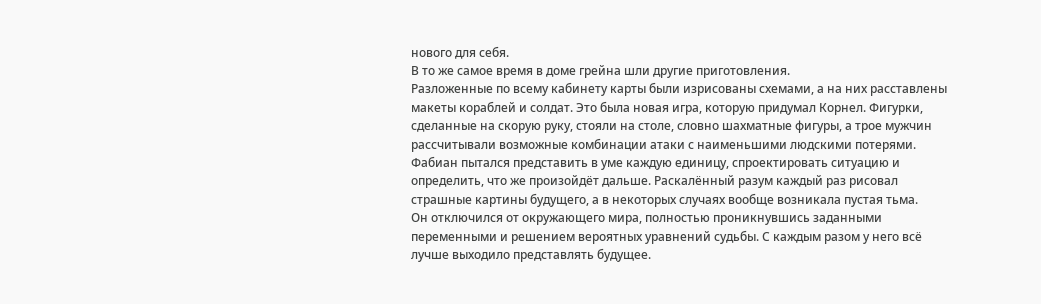нового для себя.
В то же самое время в доме грейна шли другие приготовления.
Разложенные по всему кабинету карты были изрисованы схемами, а на них расставлены макеты кораблей и солдат. Это была новая игра, которую придумал Корнел. Фигурки, сделанные на скорую руку, стояли на столе, словно шахматные фигуры, а трое мужчин рассчитывали возможные комбинации атаки с наименьшими людскими потерями.
Фабиан пытался представить в уме каждую единицу, спроектировать ситуацию и определить, что же произойдёт дальше. Раскалённый разум каждый раз рисовал страшные картины будущего, а в некоторых случаях вообще возникала пустая тьма.
Он отключился от окружающего мира, полностью проникнувшись заданными переменными и решением вероятных уравнений судьбы. С каждым разом у него всё лучше выходило представлять будущее.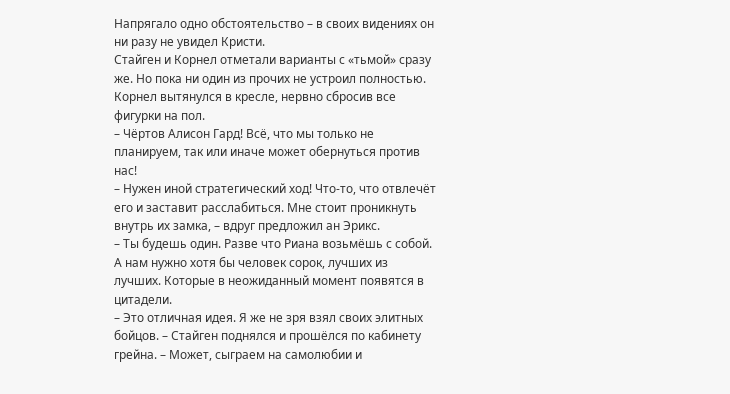Напрягало одно обстоятельство – в своих видениях он ни разу не увидел Кристи.
Стайген и Корнел отметали варианты с «тьмой» сразу же. Но пока ни один из прочих не устроил полностью.
Корнел вытянулся в кресле, нервно сбросив все фигурки на пол.
– Чёртов Алисон Гард! Всё, что мы только не планируем, так или иначе может обернуться против нас!
– Нужен иной стратегический ход! Что-то, что отвлечёт его и заставит расслабиться. Мне стоит проникнуть внутрь их замка, – вдруг предложил ан Эрикс.
– Ты будешь один. Разве что Риана возьмёшь с собой. А нам нужно хотя бы человек сорок, лучших из лучших. Которые в неожиданный момент появятся в цитадели.
– Это отличная идея. Я же не зря взял своих элитных бойцов. – Стайген поднялся и прошёлся по кабинету грейна. – Может, сыграем на самолюбии и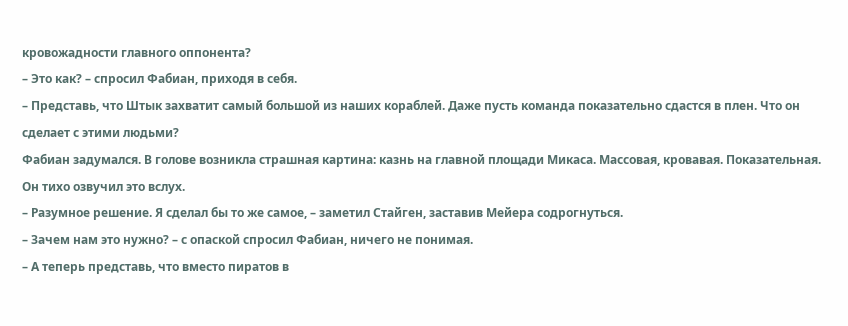кровожадности главного оппонента?
– Это как? – спросил Фабиан, приходя в себя.
– Представь, что Штык захватит самый большой из наших кораблей. Даже пусть команда показательно сдастся в плен. Что он сделает с этими людьми?
Фабиан задумался. В голове возникла страшная картина: казнь на главной площади Микаса. Массовая, кровавая. Показательная. Он тихо озвучил это вслух.
– Разумное решение. Я сделал бы то же самое, – заметил Стайген, заставив Мейера содрогнуться.
– Зачем нам это нужно? – с опаской спросил Фабиан, ничего не понимая.
– А теперь представь, что вместо пиратов в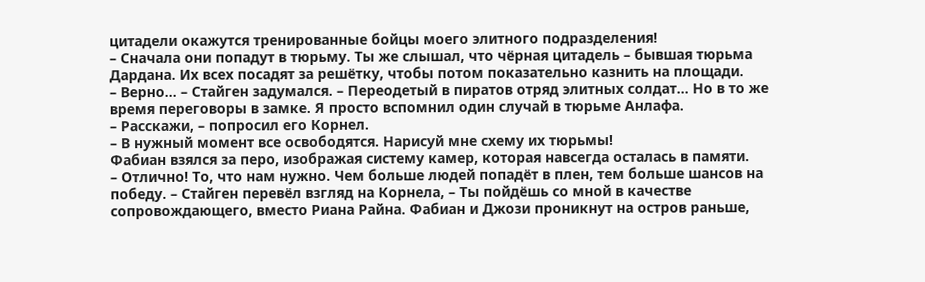цитадели окажутся тренированные бойцы моего элитного подразделения!
– Сначала они попадут в тюрьму. Ты же слышал, что чёрная цитадель – бывшая тюрьма Дардана. Их всех посадят за решётку, чтобы потом показательно казнить на площади.
– Верно… – Стайген задумался. – Переодетый в пиратов отряд элитных солдат… Но в то же время переговоры в замке. Я просто вспомнил один случай в тюрьме Анлафа.
– Расскажи, – попросил его Корнел.
– В нужный момент все освободятся. Нарисуй мне схему их тюрьмы!
Фабиан взялся за перо, изображая систему камер, которая навсегда осталась в памяти.
– Отлично! То, что нам нужно. Чем больше людей попадёт в плен, тем больше шансов на победу. – Стайген перевёл взгляд на Корнела, – Ты пойдёшь со мной в качестве сопровождающего, вместо Риана Райна. Фабиан и Джози проникнут на остров раньше,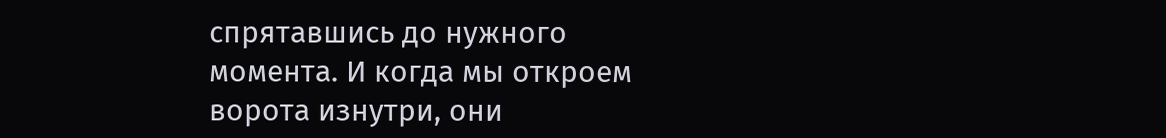спрятавшись до нужного момента. И когда мы откроем ворота изнутри, они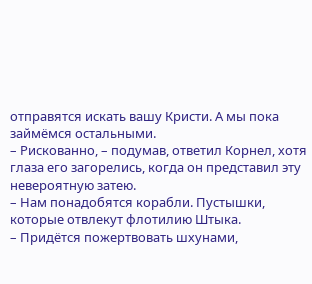отправятся искать вашу Кристи. А мы пока займёмся остальными.
– Рискованно, – подумав, ответил Корнел, хотя глаза его загорелись, когда он представил эту невероятную затею.
– Нам понадобятся корабли. Пустышки, которые отвлекут флотилию Штыка.
– Придётся пожертвовать шхунами,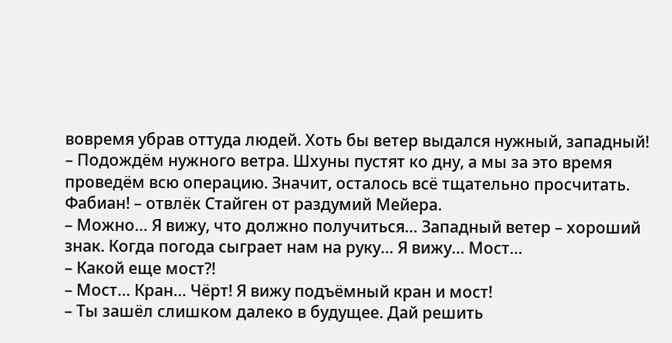вовремя убрав оттуда людей. Хоть бы ветер выдался нужный, западный!
– Подождём нужного ветра. Шхуны пустят ко дну, а мы за это время проведём всю операцию. Значит, осталось всё тщательно просчитать. Фабиан! – отвлёк Стайген от раздумий Мейера.
– Можно… Я вижу, что должно получиться… Западный ветер – хороший знак. Когда погода сыграет нам на руку… Я вижу… Мост…
– Какой еще мост?!
– Мост… Кран… Чёрт! Я вижу подъёмный кран и мост!
– Ты зашёл слишком далеко в будущее. Дай решить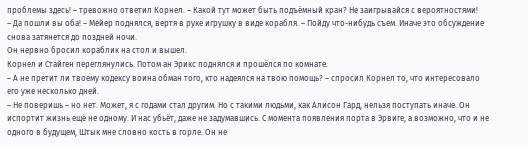проблемы здесь! – тревожно ответил Корнел. – Какой тут может быть подъёмный кран? Не заигрывайся с вероятностями!
– Да пошли вы оба! – Мейер поднялся, вертя в руке игрушку в виде корабля. – Пойду что-нибудь съем. Иначе это обсуждение снова затянется до поздней ночи.
Он нервно бросил кораблик на стол и вышел.
Корнел и Стайген переглянулись. Потом ан Эрикс поднялся и прошёлся по комнате.
– А не претит ли твоему кодексу воина обман того, кто надеялся на твою помощь? – спросил Корнел то, что интересовало его уже несколько дней.
– Не поверишь – но нет. Может, я с годами стал другим. Но с такими людьми, как Алисон Гард, нельзя поступать иначе. Он испортит жизнь ещё не одному. И нас убьёт, даже не задумавшись. С момента появления порта в Эрвиге, а возможно, что и не одного в будущем, Штык мне словно кость в горле. Он не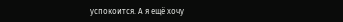успокоится. А я ещё хочу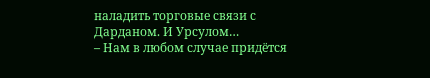наладить торговые связи с Дарданом. И Урсулом…
– Нам в любом случае придётся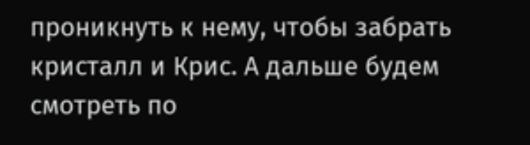проникнуть к нему, чтобы забрать кристалл и Крис. А дальше будем смотреть по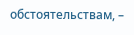обстоятельствам, –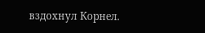вздохнул Корнел.